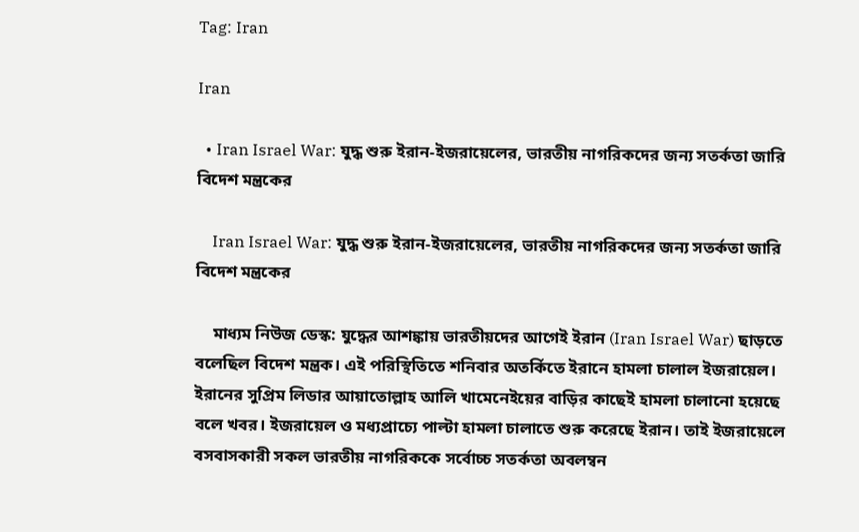Tag: Iran

Iran

  • Iran Israel War: যুদ্ধ শুরু ইরান-ইজরায়েলের, ভারতীয় নাগরিকদের জন্য সতর্কতা জারি বিদেশ মন্ত্রকের

    Iran Israel War: যুদ্ধ শুরু ইরান-ইজরায়েলের, ভারতীয় নাগরিকদের জন্য সতর্কতা জারি বিদেশ মন্ত্রকের

    মাধ্যম নিউজ ডেস্ক: যুদ্ধের আশঙ্কায় ভারতীয়দের আগেই ইরান (Iran Israel War) ছাড়তে বলেছিল বিদেশ মন্ত্রক। এই পরিস্থিতিতে শনিবার অতর্কিতে ইরানে হামলা চালাল ইজরায়েল। ইরানের সুপ্রিম লিডার আয়াতোল্লাহ আলি খামেনেইয়ের বাড়ির কাছেই হামলা চালানো হয়েছে বলে খবর। ইজরায়েল ও মধ্যপ্রাচ্যে পাল্টা হামলা চালাতে শুরু করেছে ইরান। তাই ইজরায়েলে বসবাসকারী সকল ভারতীয় নাগরিককে সর্বোচ্চ সতর্কতা অবলম্বন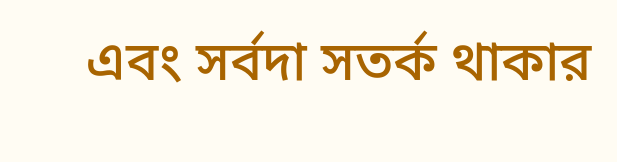এবং সর্বদা সতর্ক থাকার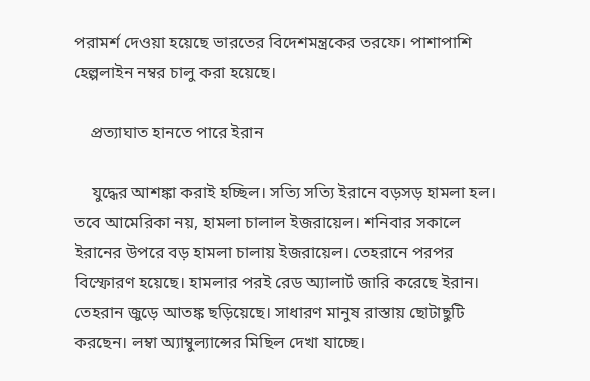পরামর্শ দেওয়া হয়েছে ভারতের বিদেশমন্ত্রকের তরফে। পাশাপাশি হেল্পলাইন নম্বর চালু করা হয়েছে।

    প্রত্যাঘাত হানতে পারে ইরান

    যুদ্ধের আশঙ্কা করাই হচ্ছিল। সত্যি সত্যি ইরানে বড়সড় হামলা হল। তবে আমেরিকা নয়, হামলা চালাল ইজরায়েল। শনিবার সকালে ইরানের উপরে বড় হামলা চালায় ইজরায়েল। তেহরানে পরপর বিস্ফোরণ হয়েছে। হামলার পরই রেড অ্যালার্ট জারি করেছে ইরান। তেহরান জুড়ে আতঙ্ক ছড়িয়েছে। সাধারণ মানুষ রাস্তায় ছোটাছুটি করছেন। লম্বা অ্যাম্বুল্যান্সের মিছিল দেখা যাচ্ছে।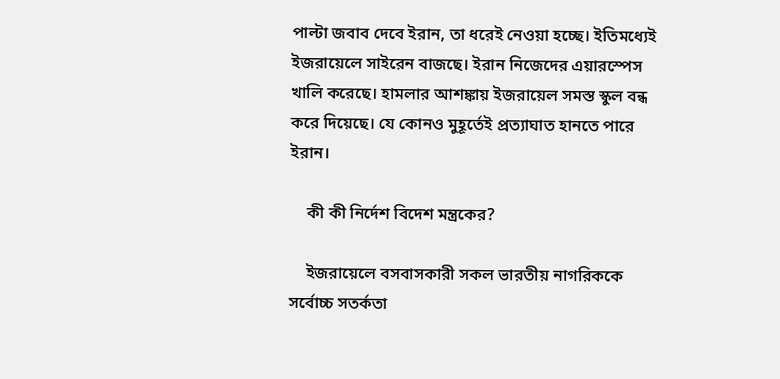পাল্টা জবাব দেবে ইরান, তা ধরেই নেওয়া হচ্ছে। ইতিমধ্যেই ইজরায়েলে সাইরেন বাজছে। ইরান নিজেদের এয়ারস্পেস খালি করেছে। হামলার আশঙ্কায় ইজরায়েল সমস্ত স্কুল বন্ধ করে দিয়েছে। যে কোনও মুহূর্তেই প্রত্যাঘাত হানতে পারে ইরান।

    কী কী নির্দেশ বিদেশ মন্ত্রকের?

    ইজরায়েলে বসবাসকারী সকল ভারতীয় নাগরিককে সর্বোচ্চ সতর্কতা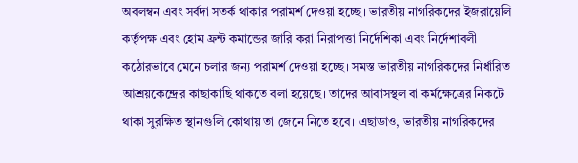অবলম্বন এবং সর্বদা সতর্ক থাকার পরামর্শ দেওয়া হচ্ছে। ভারতীয় নাগরিকদের ইজরায়েলি কর্তৃপক্ষ এবং হোম ফ্রন্ট কমান্ডের জারি করা নিরাপত্তা নির্দেশিকা এবং নির্দেশাবলী কঠোরভাবে মেনে চলার জন্য পরামর্শ দেওয়া হচ্ছে। সমস্ত ভারতীয় নাগরিকদের নির্ধারিত আশ্রয়কেন্দ্রের কাছাকাছি থাকতে বলা হয়েছে। তাদের আবাসস্থল বা কর্মক্ষেত্রের নিকটে থাকা সুরক্ষিত স্থানগুলি কোথায় তা জেনে নিতে হবে। এছাডাও, ভারতীয় নাগরিকদের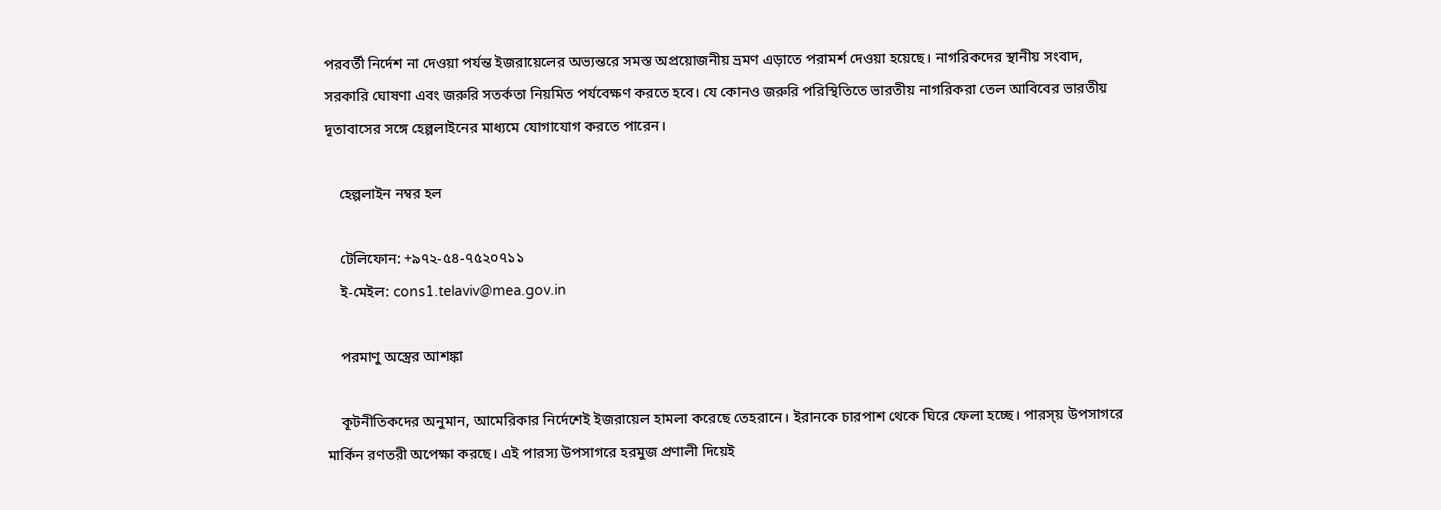পরবর্তী নির্দেশ না দেওয়া পর্যন্ত ইজরায়েলের অভ্যন্তরে সমস্ত অপ্রয়োজনীয় ভ্রমণ এড়াতে পরামর্শ দেওয়া হয়েছে। নাগরিকদের স্থানীয় সংবাদ, সরকারি ঘোষণা এবং জরুরি সতর্কতা নিয়মিত পর্যবেক্ষণ করতে হবে। যে কোনও জরুরি পরিস্থিতিতে ভারতীয় নাগরিকরা তেল আবিবের ভারতীয় দূতাবাসের সঙ্গে হেল্পলাইনের মাধ্যমে যোগাযোগ করতে পারেন।

    হেল্পলাইন নম্বর হল

    টেলিফোন: +৯৭২-৫৪-৭৫২০৭১১
    ই-মেইল: cons1.telaviv@mea.gov.in

    পরমাণু অস্ত্রের আশঙ্কা

    কূটনীতিকদের অনুমান, আমেরিকার নির্দেশেই ইজরায়েল হামলা করেছে তেহরানে। ইরানকে চারপাশ থেকে ঘিরে ফেলা হচ্ছে। পারস্য় উপসাগরে মার্কিন রণতরী অপেক্ষা করছে। এই পারস্য উপসাগরে হরমুজ প্রণালী দিয়েই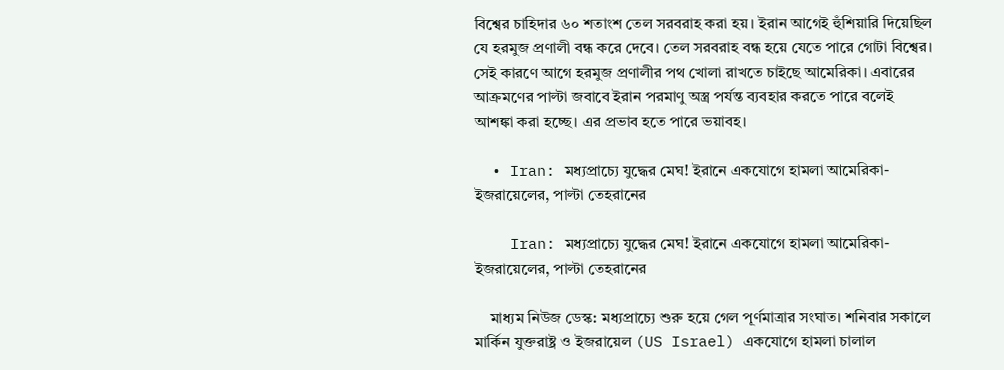বিশ্বের চাহিদার ৬০ শতাংশ তেল সরবরাহ করা হয়। ইরান আগেই হুঁশিয়ারি দিয়েছিল যে হরমুজ প্রণালী বন্ধ করে দেবে। তেল সরবরাহ বন্ধ হয়ে যেতে পারে গোটা বিশ্বের। সেই কারণে আগে হরমুজ প্রণালীর পথ খোলা রাখতে চাইছে আমেরিকা। এবারের আক্রমণের পাল্টা জবাবে ইরান পরমাণু অস্ত্র পর্যন্ত ব্যবহার করতে পারে বলেই আশঙ্কা করা হচ্ছে। এর প্রভাব হতে পারে ভয়াবহ।

  • Iran: মধ্যপ্রাচ্যে যুদ্ধের মেঘ! ইরানে একযোগে হামলা আমেরিকা-ইজরায়েলের, পাল্টা তেহরানের

    Iran: মধ্যপ্রাচ্যে যুদ্ধের মেঘ! ইরানে একযোগে হামলা আমেরিকা-ইজরায়েলের, পাল্টা তেহরানের

    মাধ্যম নিউজ ডেস্ক: মধ্যপ্রাচ্যে শুরু হয়ে গেল পূর্ণমাত্রার সংঘাত। শনিবার সকালে মার্কিন যুক্তরাষ্ট্র ও ইজরায়েল (US Israel) একযোগে হামলা চালাল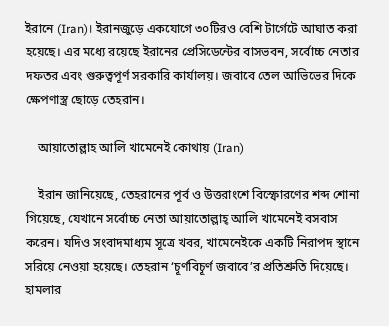ইরানে (Iran)। ইরানজুড়ে একযোগে ৩০টিরও বেশি টার্গেটে আঘাত করা হয়েছে। এর মধ্যে রয়েছে ইরানের প্রেসিডেন্টের বাসভবন, সর্বোচ্চ নেতার দফতর এবং গুরুত্বপূর্ণ সরকারি কার্যালয়। জবাবে তেল আভিভের দিকে ক্ষেপণাস্ত্র ছোড়ে তেহরান।

    আয়াতোল্লাহ আলি খামেনেই কোথায় (Iran)

    ইরান জানিয়েছে, তেহরানের পূর্ব ও উত্তরাংশে বিস্ফোরণের শব্দ শোনা গিয়েছে, যেখানে সর্বোচ্চ নেতা আয়াতোল্লাহ্ আলি খামেনেই বসবাস করেন। যদিও সংবাদমাধ্যম সূত্রে খবর, খামেনেইকে একটি নিরাপদ স্থানে সরিয়ে নেওয়া হয়েছে। তেহরান ‘চূর্ণবিচূর্ণ জবাবে’র প্রতিশ্রুতি দিয়েছে। হামলার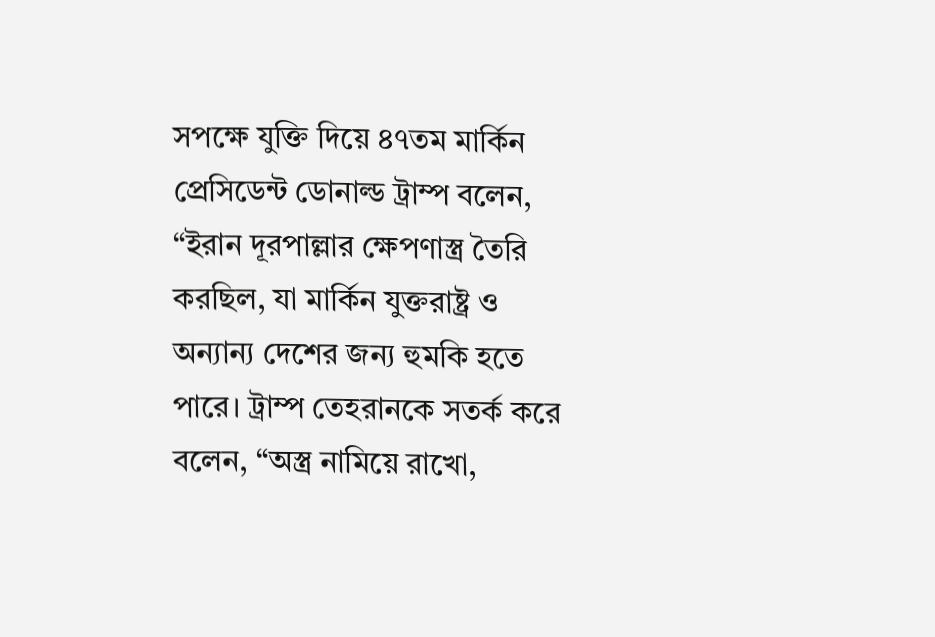সপক্ষে যুক্তি দিয়ে ৪৭তম মার্কিন প্রেসিডেন্ট ডোনাল্ড ট্রাম্প বলেন, “ইরান দূরপাল্লার ক্ষেপণাস্ত্র তৈরি করছিল, যা মার্কিন যুক্তরাষ্ট্র ও অন্যান্য দেশের জন্য হুমকি হতে পারে। ট্রাম্প তেহরানকে সতর্ক করে বলেন, “অস্ত্র নামিয়ে রাখো,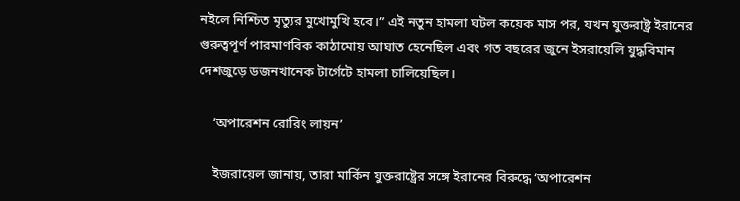নইলে নিশ্চিত মৃত্যুর মুখোমুখি হবে।” এই নতুন হামলা ঘটল কয়েক মাস পর, যখন যুক্তরাষ্ট্র ইরানের গুরুত্বপূর্ণ পারমাণবিক কাঠামোয় আঘাত হেনেছিল এবং গত বছরের জুনে ইসরায়েলি যুদ্ধবিমান দেশজুড়ে ডজনখানেক টার্গেটে হামলা চালিয়েছিল।

    ‘অপারেশন রোরিং লায়ন’

    ইজরায়েল জানায়, তারা মার্কিন যুক্তরাষ্ট্রের সঙ্গে ইরানের বিরুদ্ধে ‘অপারেশন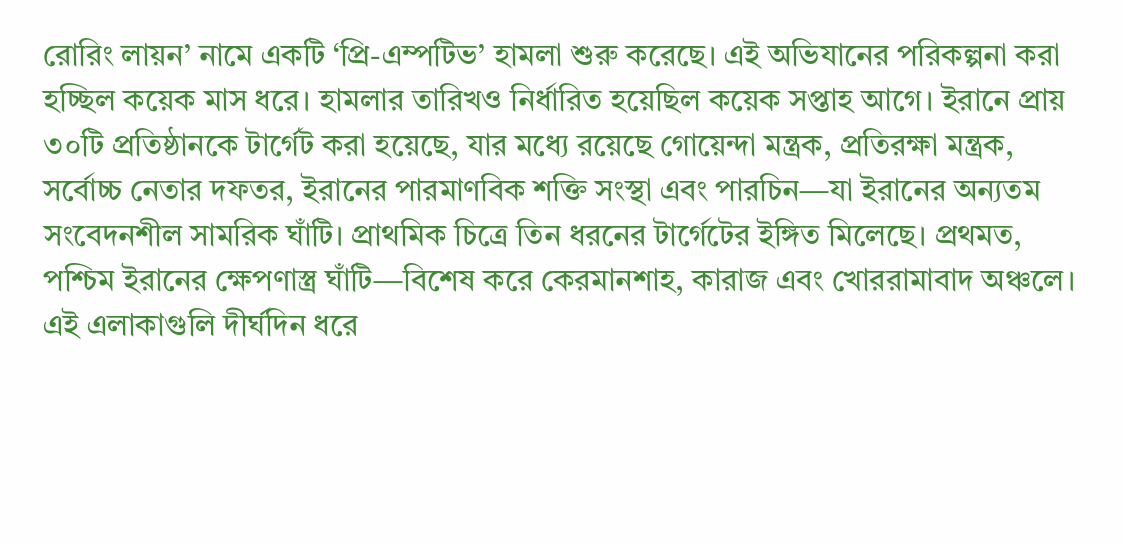রোরিং লায়ন’ নামে একটি ‘প্রি-এম্পটিভ’ হামলা শুরু করেছে। এই অভিযানের পরিকল্পনা করা হচ্ছিল কয়েক মাস ধরে। হামলার তারিখও নির্ধারিত হয়েছিল কয়েক সপ্তাহ আগে। ইরানে প্রায় ৩০টি প্রতিষ্ঠানকে টার্গেট করা হয়েছে, যার মধ্যে রয়েছে গোয়েন্দা মন্ত্রক, প্রতিরক্ষা মন্ত্রক, সর্বোচ্চ নেতার দফতর, ইরানের পারমাণবিক শক্তি সংস্থা এবং পারচিন—যা ইরানের অন্যতম সংবেদনশীল সামরিক ঘাঁটি। প্রাথমিক চিত্রে তিন ধরনের টার্গেটের ইঙ্গিত মিলেছে। প্রথমত, পশ্চিম ইরানের ক্ষেপণাস্ত্র ঘাঁটি—বিশেষ করে কেরমানশাহ, কারাজ এবং খোররামাবাদ অঞ্চলে। এই এলাকাগুলি দীর্ঘদিন ধরে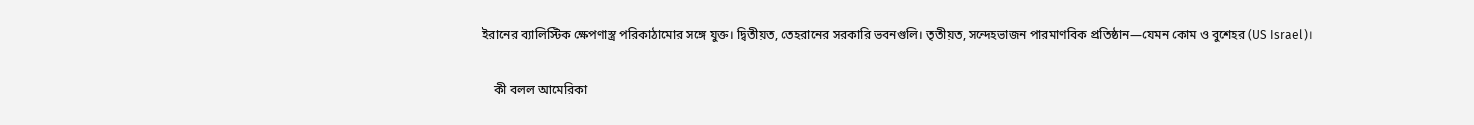ইরানের ব্যালিস্টিক ক্ষেপণাস্ত্র পরিকাঠামোর সঙ্গে যুক্ত। দ্বিতীয়ত, তেহরানের সরকারি ভবনগুলি। তৃতীয়ত, সন্দেহভাজন পারমাণবিক প্রতিষ্ঠান—যেমন কোম ও বুশেহর (US Israel)।

    কী বলল আমেরিকা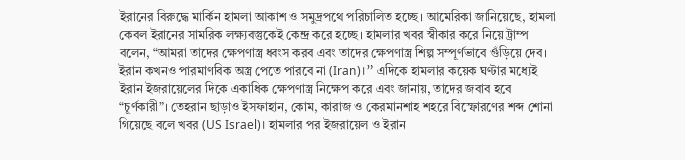ইরানের বিরুদ্ধে মার্কিন হামলা আকাশ ও সমুদ্রপথে পরিচালিত হচ্ছে। আমেরিকা জানিয়েছে, হামলা কেবল ইরানের সামরিক লক্ষ্যবস্তুকেই কেন্দ্র করে হচ্ছে। হামলার খবর স্বীকার করে নিয়ে ট্রাম্প বলেন, “আমরা তাদের ক্ষেপণাস্ত্র ধ্বংস করব এবং তাদের ক্ষেপণাস্ত্র শিল্প সম্পূর্ণভাবে গুঁড়িয়ে দেব। ইরান কখনও পারমাণবিক অস্ত্র পেতে পারবে না (Iran)।” এদিকে হামলার কয়েক ঘণ্টার মধ্যেই ইরান ইজরায়েলের দিকে একাধিক ক্ষেপণাস্ত্র নিক্ষেপ করে এবং জানায়, তাদের জবাব হবে “চূর্ণকারী”। তেহরান ছাড়াও ইসফাহান, কোম, কারাজ ও কেরমানশাহ শহরে বিস্ফোরণের শব্দ শোনা গিয়েছে বলে খবর (US Israel)। হামলার পর ইজরায়েল ও ইরান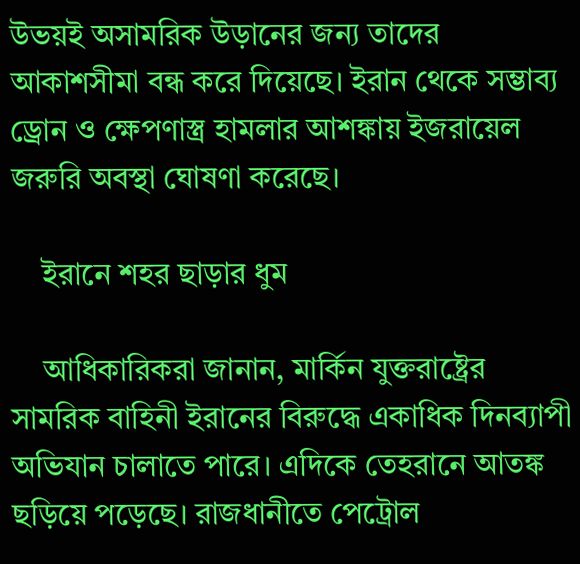উভয়ই অসামরিক উড়ানের জন্য তাদের আকাশসীমা বন্ধ করে দিয়েছে। ইরান থেকে সম্ভাব্য ড্রোন ও ক্ষেপণাস্ত্র হামলার আশঙ্কায় ইজরায়েল জরুরি অবস্থা ঘোষণা করেছে।

    ইরানে শহর ছাড়ার ধুম

    আধিকারিকরা জানান, মার্কিন যুক্তরাষ্ট্রের সামরিক বাহিনী ইরানের বিরুদ্ধে একাধিক দিনব্যাপী অভিযান চালাতে পারে। এদিকে তেহরানে আতঙ্ক ছড়িয়ে পড়েছে। রাজধানীতে পেট্রোল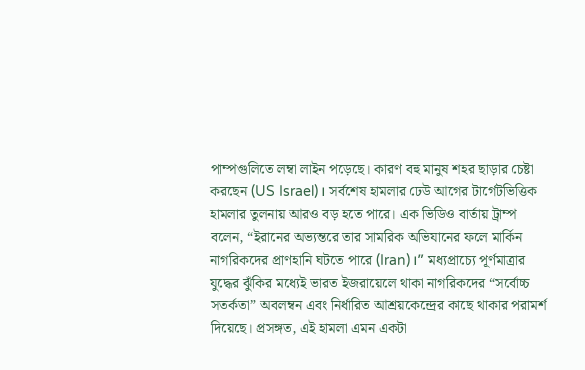পাম্পগুলিতে লম্বা লাইন পড়েছে। কারণ বহু মানুষ শহর ছাড়ার চেষ্টা করছেন (US Israel)। সর্বশেষ হামলার ঢেউ আগের টার্গেটভিত্তিক হামলার তুলনায় আরও বড় হতে পারে। এক ভিডিও বার্তায় ট্রাম্প বলেন, “ইরানের অভ্যন্তরে তার সামরিক অভিযানের ফলে মার্কিন নাগরিকদের প্রাণহানি ঘটতে পারে (Iran)।” মধ্যপ্রাচ্যে পূর্ণমাত্রার যুদ্ধের ঝুঁকির মধ্যেই ভারত ইজরায়েলে থাকা নাগরিকদের “সর্বোচ্চ সতর্কতা” অবলম্বন এবং নির্ধারিত আশ্রয়কেন্দ্রের কাছে থাকার পরামর্শ দিয়েছে। প্রসঙ্গত, এই হামলা এমন একটা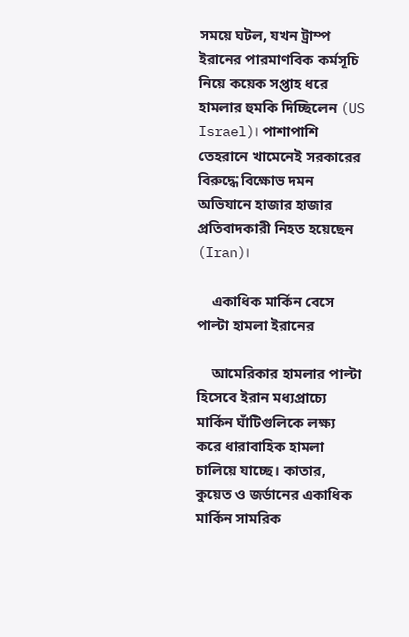সময়ে ঘটল, যখন ট্রাম্প ইরানের পারমাণবিক কর্মসূচি নিয়ে কয়েক সপ্তাহ ধরে হামলার হুমকি দিচ্ছিলেন (US Israel)। পাশাপাশি তেহরানে খামেনেই সরকারের বিরুদ্ধে বিক্ষোভ দমন অভিযানে হাজার হাজার প্রতিবাদকারী নিহত হয়েছেন (Iran)।

    একাধিক মার্কিন বেসে পাল্টা হামলা ইরানের

    আমেরিকার হামলার পাল্টা হিসেবে ইরান মধ্যপ্রাচ্যে মার্কিন ঘাঁটিগুলিকে লক্ষ্য করে ধারাবাহিক হামলা চালিয়ে যাচ্ছে। কাতার, কুয়েত ও জর্ডানের একাধিক মার্কিন সামরিক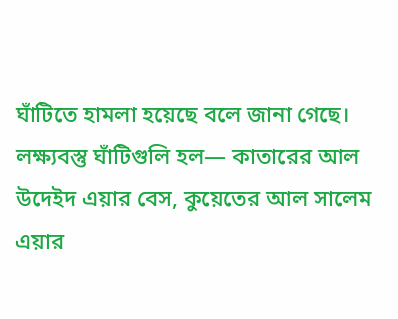ঘাঁটিতে হামলা হয়েছে বলে জানা গেছে। লক্ষ্যবস্তু ঘাঁটিগুলি হল— কাতারের আল উদেইদ এয়ার বেস, কুয়েতের আল সালেম এয়ার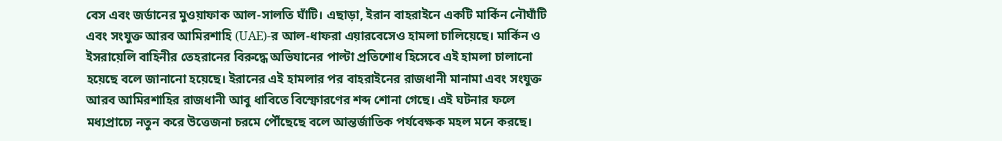বেস এবং জর্ডানের মুওয়াফাক আল-সালতি ঘাঁটি। এছাড়া, ইরান বাহরাইনে একটি মার্কিন নৌঘাঁটি এবং সংযুক্ত আরব আমিরশাহি (UAE)-র আল-ধাফরা এয়ারবেসেও হামলা চালিয়েছে। মার্কিন ও ইসরায়েলি বাহিনীর তেহরানের বিরুদ্ধে অভিযানের পাল্টা প্রতিশোধ হিসেবে এই হামলা চালানো হয়েছে বলে জানানো হয়েছে। ইরানের এই হামলার পর বাহরাইনের রাজধানী মানামা এবং সংযুক্ত আরব আমিরশাহির রাজধানী আবু ধাবিতে বিস্ফোরণের শব্দ শোনা গেছে। এই ঘটনার ফলে মধ্যপ্রাচ্যে নতুন করে উত্তেজনা চরমে পৌঁছেছে বলে আন্তর্জাতিক পর্যবেক্ষক মহল মনে করছে।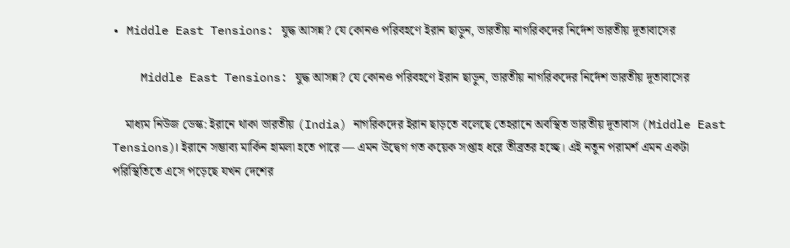• Middle East Tensions: যুদ্ধ আসন্ন? যে কোনও পরিবহণে ইরান ছাড়ুন, ভারতীয় নাগরিকদের নির্দেশ ভারতীয় দূতাবাসের

    Middle East Tensions: যুদ্ধ আসন্ন? যে কোনও পরিবহণে ইরান ছাড়ুন, ভারতীয় নাগরিকদের নির্দেশ ভারতীয় দূতাবাসের

    মাধ্যম নিউজ ডেস্ক: ইরানে থাকা ভারতীয় (India) নাগরিকদের ইরান ছাড়তে বলেছে তেহরানে অবস্থিত ভারতীয় দূতাবাস (Middle East Tensions)। ইরানে সম্ভাব্য মার্কিন হামলা হতে পারে — এমন উদ্বেগ গত কয়েক সপ্তাহ ধরে তীব্রতর হচ্ছে। এই নতুন পরামর্শ এমন একটা পরিস্থিতিতে এসে পড়েছে যখন দেশের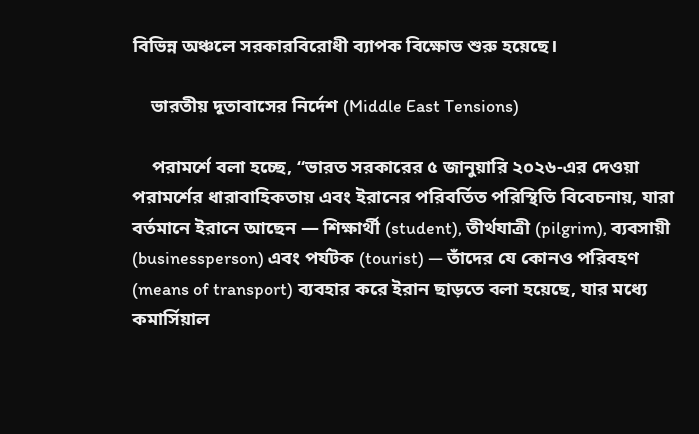বিভিন্ন অঞ্চলে সরকারবিরোধী ব্যাপক বিক্ষোভ শুরু হয়েছে।

    ভারতীয় দূতাবাসের নির্দেশ (Middle East Tensions)

    পরামর্শে বলা হচ্ছে, “ভারত সরকারের ৫ জানুয়ারি ২০২৬-এর দেওয়া পরামর্শের ধারাবাহিকতায় এবং ইরানের পরিবর্তিত পরিস্থিতি বিবেচনায়, যারা বর্তমানে ইরানে আছেন — শিক্ষার্থী (student), তীর্থযাত্রী (pilgrim), ব্যবসায়ী (businessperson) এবং পর্যটক (tourist) — তাঁদের যে কোনও পরিবহণ (means of transport) ব্যবহার করে ইরান ছাড়তে বলা হয়েছে, যার মধ্যে কমার্সিয়াল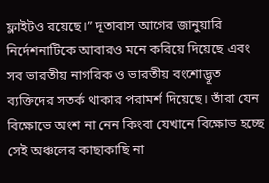ফ্লাইটও রয়েছে।” দূতাবাস আগের জানুয়ারি নির্দেশনাটিকে আবারও মনে করিয়ে দিয়েছে এবং সব ভারতীয় নাগরিক ও ভারতীয় বংশোদ্ভূত ব্যক্তিদের সতর্ক থাকার পরামর্শ দিয়েছে। তাঁরা যেন বিক্ষোভে অংশ না নেন কিংবা যেখানে বিক্ষোভ হচ্ছে সেই অঞ্চলের কাছাকাছি না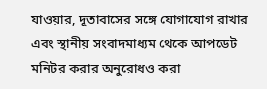যাওয়ার, দূতাবাসের সঙ্গে যোগাযোগ রাখার এবং স্থানীয় সংবাদমাধ্যম থেকে আপডেট মনিটর করার অনুরোধও করা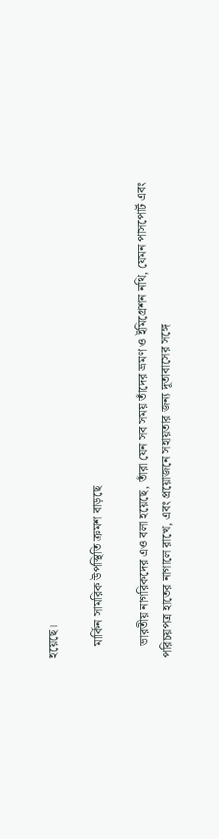হয়েছে।

    মার্কিন সামরিক উপস্থিতি ক্রমশ বাড়ছে

    ভারতীয় নাগরিকদের এও বলা হয়েছে, তাঁরা যেন সব সময় তাঁদের ভ্রমণ ও ইমিগ্রেশন নথি, যেমন পাসপোর্ট এবং পরিচয়পত্র হাতের নাগালে রাখে, এবং প্রয়োজনে সহায়তার জন্য দূতাবাসের সঙ্গে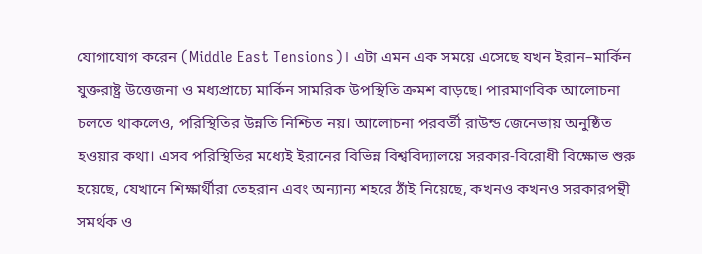যোগাযোগ করেন (Middle East Tensions)। এটা এমন এক সময়ে এসেছে যখন ইরান–মার্কিন যুক্তরাষ্ট্র উত্তেজনা ও মধ্যপ্রাচ্যে মার্কিন সামরিক উপস্থিতি ক্রমশ বাড়ছে। পারমাণবিক আলোচনা চলতে থাকলেও, পরিস্থিতির উন্নতি নিশ্চিত নয়। আলোচনা পরবর্তী রাউন্ড জেনেভায় অনুষ্ঠিত হওয়ার কথা। এসব পরিস্থিতির মধ্যেই ইরানের বিভিন্ন বিশ্ববিদ্যালয়ে সরকার-বিরোধী বিক্ষোভ শুরু হয়েছে, যেখানে শিক্ষার্থীরা তেহরান এবং অন্যান্য শহরে ঠাঁই নিয়েছে, কখনও কখনও সরকারপন্থী সমর্থক ও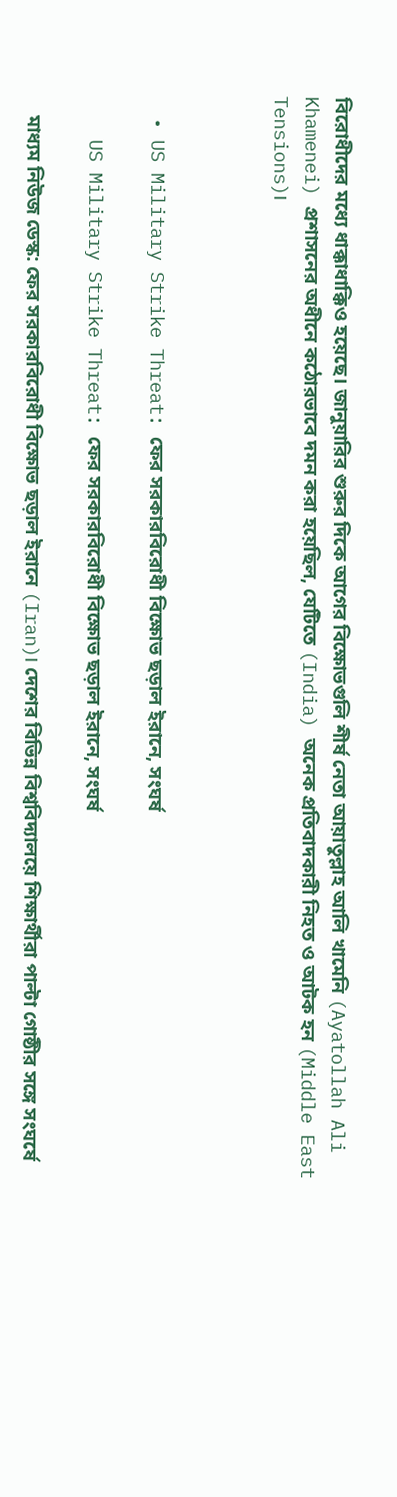বিরোধীদের মধ্যে ধাক্কাধাক্কিও হয়েছে। জানুয়ারির শুরুর দিকে আগের বিক্ষোভগুলি শীর্ষ নেতা আয়াতুল্লাহ আলি খামেনি (Ayatollah Ali Khamenei) প্রশাসনের অধীনে কঠোরভাবে দমন করা হয়েছিল, যেটিতে (India) অনেক প্রতিবাদকারী নিহত ও আটক হন (Middle East Tensions)।



  • US Military Strike Threat: ফের সরকারবিরোধী বিক্ষোভ ছড়াল ইরানে, সংঘর্ষ

    US Military Strike Threat: ফের সরকারবিরোধী বিক্ষোভ ছড়াল ইরানে, সংঘর্ষ

    মাধ্যম নিউজ ডেস্ক: ফের সরকারবিরোধী বিক্ষোভ ছড়াল ইরানে (Iran)। দেশের বিভিন্ন বিশ্ববিদ্যালয়ে শিক্ষার্থীরা পাল্টা গোষ্ঠীর সঙ্গে সংঘর্ষে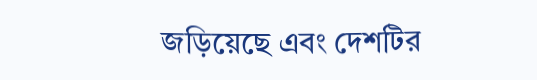জড়িয়েছে এবং দেশটির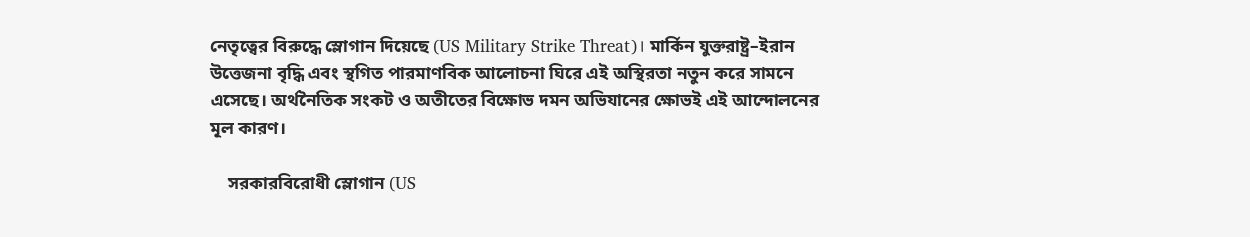নেতৃত্বের বিরুদ্ধে স্লোগান দিয়েছে (US Military Strike Threat)। মার্কিন যুক্তরাষ্ট্র–ইরান উত্তেজনা বৃদ্ধি এবং স্থগিত পারমাণবিক আলোচনা ঘিরে এই অস্থিরতা নতুন করে সামনে এসেছে। অর্থনৈতিক সংকট ও অতীতের বিক্ষোভ দমন অভিযানের ক্ষোভই এই আন্দোলনের মূল কারণ।

    সরকারবিরোধী স্লোগান (US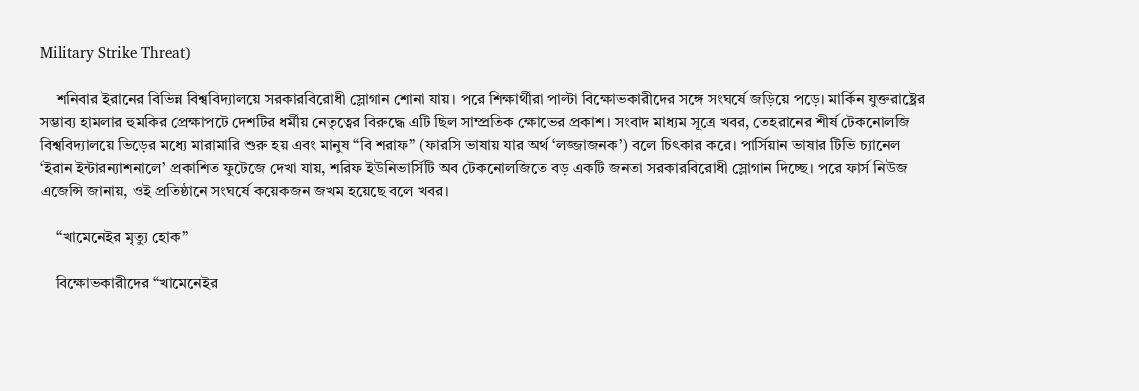Military Strike Threat)

    শনিবার ইরানের বিভিন্ন বিশ্ববিদ্যালয়ে সরকারবিরোধী স্লোগান শোনা যায়। পরে শিক্ষার্থীরা পাল্টা বিক্ষোভকারীদের সঙ্গে সংঘর্ষে জড়িয়ে পড়ে। মার্কিন যুক্তরাষ্ট্রের সম্ভাব্য হামলার হুমকির প্রেক্ষাপটে দেশটির ধর্মীয় নেতৃত্বের বিরুদ্ধে এটি ছিল সাম্প্রতিক ক্ষোভের প্রকাশ। সংবাদ মাধ্যম সূত্রে খবর, তেহরানের শীর্ষ টেকনোলজি বিশ্ববিদ্যালয়ে ভিড়ের মধ্যে মারামারি শুরু হয় এবং মানুষ “বি শরাফ” (ফারসি ভাষায় যার অর্থ ‘লজ্জাজনক’) বলে চিৎকার করে। পার্সিয়ান ভাষার টিভি চ্যানেল ‘ইরান ইন্টারন্যাশনালে’ প্রকাশিত ফুটেজে দেখা যায়, শরিফ ইউনিভার্সিটি অব টেকনোলজিতে বড় একটি জনতা সরকারবিরোধী স্লোগান দিচ্ছে। পরে ফার্স নিউজ এজেন্সি জানায়, ওই প্রতিষ্ঠানে সংঘর্ষে কয়েকজন জখম হয়েছে বলে খবর।

    “খামেনেইর মৃত্যু হোক”

    বিক্ষোভকারীদের “খামেনেইর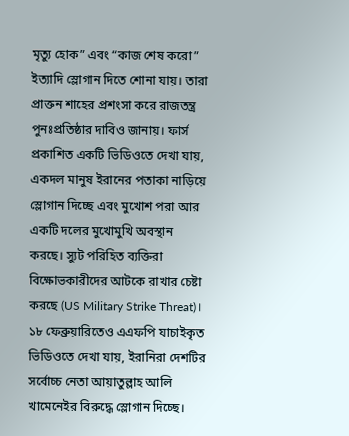মৃত্যু হোক” এবং “কাজ শেষ করো” ইত্যাদি স্লোগান দিতে শোনা যায়। তারা প্রাক্তন শাহের প্রশংসা করে রাজতন্ত্র পুনঃপ্রতিষ্ঠার দাবিও জানায়। ফার্স প্রকাশিত একটি ভিডিওতে দেখা যায়, একদল মানুষ ইরানের পতাকা নাড়িয়ে স্লোগান দিচ্ছে এবং মুখোশ পরা আর একটি দলের মুখোমুখি অবস্থান করছে। স্যুট পরিহিত ব্যক্তিরা বিক্ষোভকারীদের আটকে রাখার চেষ্টা করছে (US Military Strike Threat)। ১৮ ফেব্রুয়ারিতেও এএফপি যাচাইকৃত ভিডিওতে দেখা যায়, ইরানিরা দেশটির সর্বোচ্চ নেতা আয়াতুল্লাহ আলি খামেনেইর বিরুদ্ধে স্লোগান দিচ্ছে।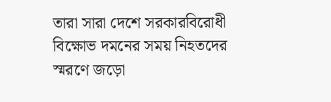তারা সারা দেশে সরকারবিরোধী বিক্ষোভ দমনের সময় নিহতদের স্মরণে জড়ো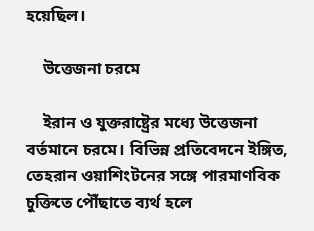হয়েছিল।

    উত্তেজনা চরমে

    ইরান ও যুক্তরাষ্ট্রের মধ্যে উত্তেজনা বর্তমানে চরমে। বিভিন্ন প্রতিবেদনে ইঙ্গিত, তেহরান ওয়াশিংটনের সঙ্গে পারমাণবিক চুক্তিতে পৌঁছাতে ব্যর্থ হলে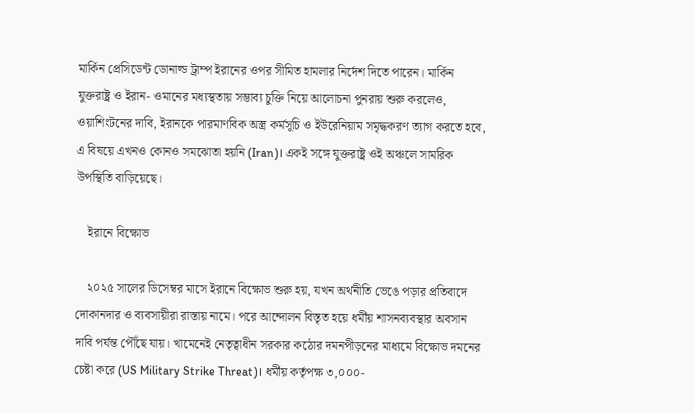মার্কিন প্রেসিডেন্ট ডোনাল্ড ট্রাম্প ইরানের ওপর সীমিত হামলার নির্দেশ দিতে পারেন। মার্কিন যুক্তরাষ্ট্র ও ইরান- ওমানের মধ্যস্থতায় সম্ভাব্য চুক্তি নিয়ে আলোচনা পুনরায় শুরু করলেও, ওয়াশিংটনের দাবি, ইরানকে পারমাণবিক অস্ত্র কর্মসূচি ও ইউরেনিয়াম সমৃদ্ধকরণ ত্যাগ করতে হবে, এ বিষয়ে এখনও কোনও সমঝোতা হয়নি (Iran)। একই সঙ্গে যুক্তরাষ্ট্র ওই অঞ্চলে সামরিক উপস্থিতি বাড়িয়েছে।

    ইরানে বিক্ষোভ

    ২০২৫ সালের ডিসেম্বর মাসে ইরানে বিক্ষোভ শুরু হয়, যখন অর্থনীতি ভেঙে পড়ার প্রতিবাদে দোকানদার ও ব্যবসায়ীরা রাস্তায় নামে। পরে আন্দোলন বিস্তৃত হয়ে ধর্মীয় শাসনব্যবস্থার অবসান দাবি পর্যন্ত পৌঁছে যায়। খামেনেই নেতৃত্বাধীন সরকার কঠোর দমনপীড়নের মাধ্যমে বিক্ষোভ দমনের চেষ্টা করে (US Military Strike Threat)। ধর্মীয় কর্তৃপক্ষ ৩,০০০-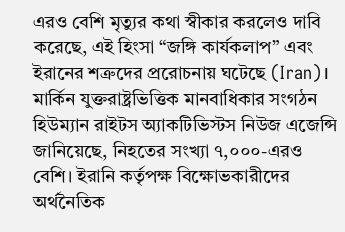এরও বেশি মৃত্যুর কথা স্বীকার করলেও দাবি করেছে, এই হিংসা “জঙ্গি কার্যকলাপ” এবং ইরানের শত্রুদের প্ররোচনায় ঘটেছে (Iran)। মার্কিন যুক্তরাষ্ট্রভিত্তিক মানবাধিকার সংগঠন হিউম্যান রাইটস অ্যাকটিভিস্টস নিউজ এজেন্সি জানিয়েছে, নিহতের সংখ্যা ৭,০০০-এরও বেশি। ইরানি কর্তৃপক্ষ বিক্ষোভকারীদের অর্থনৈতিক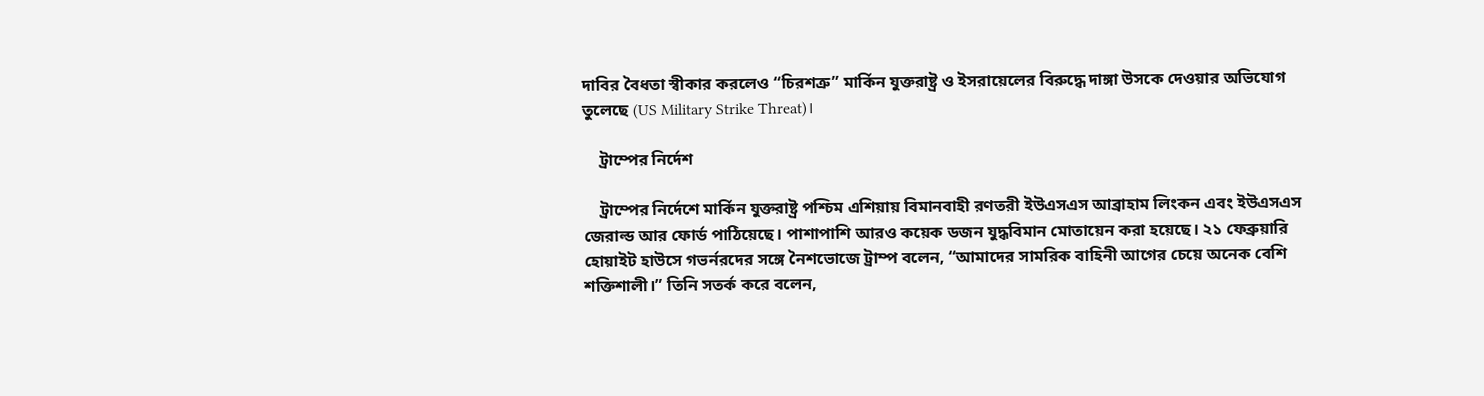দাবির বৈধতা স্বীকার করলেও “চিরশত্রু” মার্কিন যুক্তরাষ্ট্র ও ইসরায়েলের বিরুদ্ধে দাঙ্গা উসকে দেওয়ার অভিযোগ তুলেছে (US Military Strike Threat)।

    ট্রাম্পের নির্দেশ

    ট্রাম্পের নির্দেশে মার্কিন যুক্তরাষ্ট্র পশ্চিম এশিয়ায় বিমানবাহী রণতরী ইউএসএস আব্রাহাম লিংকন এবং ইউএসএস জেরাল্ড আর ফোর্ড পাঠিয়েছে। পাশাপাশি আরও কয়েক ডজন যুদ্ধবিমান মোতায়েন করা হয়েছে। ২১ ফেব্রুয়ারি হোয়াইট হাউসে গভর্নরদের সঙ্গে নৈশভোজে ট্রাম্প বলেন, “আমাদের সামরিক বাহিনী আগের চেয়ে অনেক বেশি শক্তিশালী।” তিনি সতর্ক করে বলেন,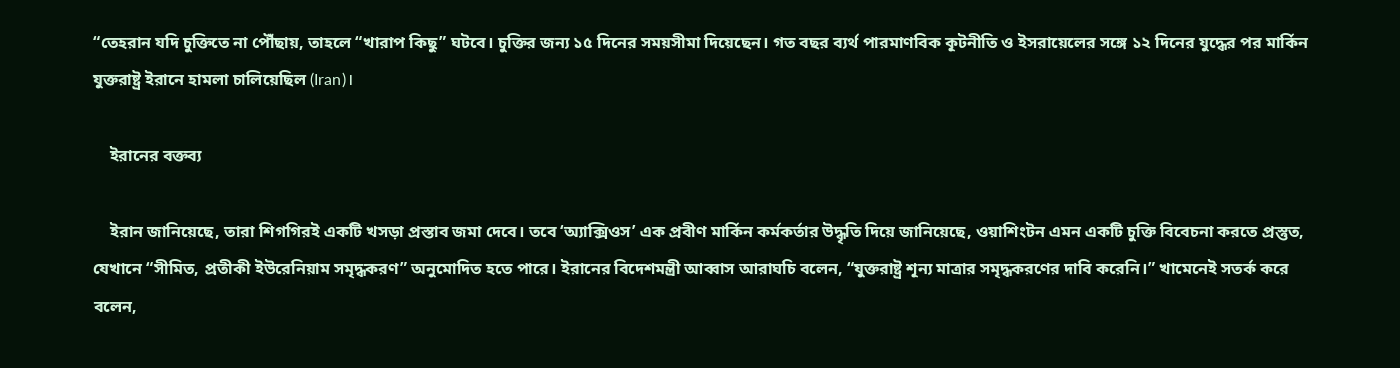“তেহরান যদি চুক্তিতে না পৌঁছায়, তাহলে “খারাপ কিছু” ঘটবে। চুক্তির জন্য ১৫ দিনের সময়সীমা দিয়েছেন। গত বছর ব্যর্থ পারমাণবিক কূটনীতি ও ইসরায়েলের সঙ্গে ১২ দিনের যুদ্ধের পর মার্কিন যুক্তরাষ্ট্র ইরানে হামলা চালিয়েছিল (Iran)।

    ইরানের বক্তব্য

    ইরান জানিয়েছে, তারা শিগগিরই একটি খসড়া প্রস্তাব জমা দেবে। তবে ‘অ্যাক্সিওস’ এক প্রবীণ মার্কিন কর্মকর্তার উদ্ধৃতি দিয়ে জানিয়েছে, ওয়াশিংটন এমন একটি চুক্তি বিবেচনা করতে প্রস্তুত, যেখানে “সীমিত, প্রতীকী ইউরেনিয়াম সমৃদ্ধকরণ” অনুমোদিত হতে পারে। ইরানের বিদেশমন্ত্রী আব্বাস আরাঘচি বলেন, “যুক্তরাষ্ট্র শূন্য মাত্রার সমৃদ্ধকরণের দাবি করেনি।” খামেনেই সতর্ক করে বলেন,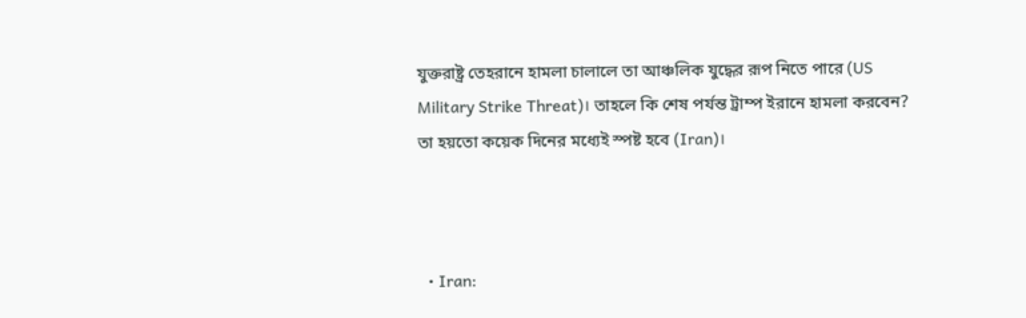যুক্তরাষ্ট্র তেহরানে হামলা চালালে তা আঞ্চলিক যুদ্ধের রূপ নিতে পারে (US Military Strike Threat)। তাহলে কি শেষ পর্যন্ত ট্রাম্প ইরানে হামলা করবেন? তা হয়তো কয়েক দিনের মধ্যেই স্পষ্ট হবে (Iran)।



  • Iran: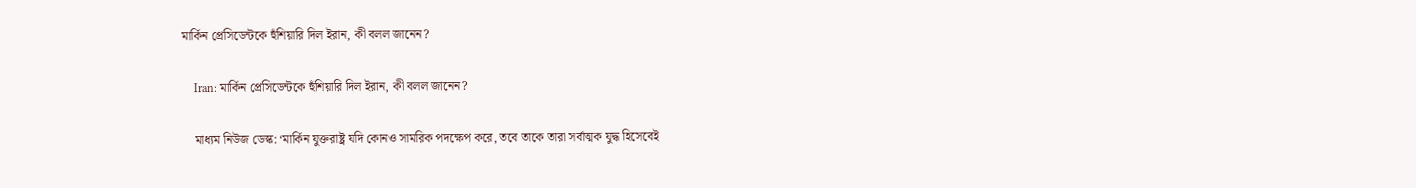মার্কিন প্রেসিডেন্টকে হুঁশিয়ারি দিল ইরান, কী বলল জানেন?

    Iran: মার্কিন প্রেসিডেন্টকে হুঁশিয়ারি দিল ইরান, কী বলল জানেন?

    মাধ্যম নিউজ ডেস্ক: ‘মার্কিন যুক্তরাষ্ট্র যদি কোনও সামরিক পদক্ষেপ করে, তবে তাকে তারা সর্বাত্মক যুদ্ধ হিসেবেই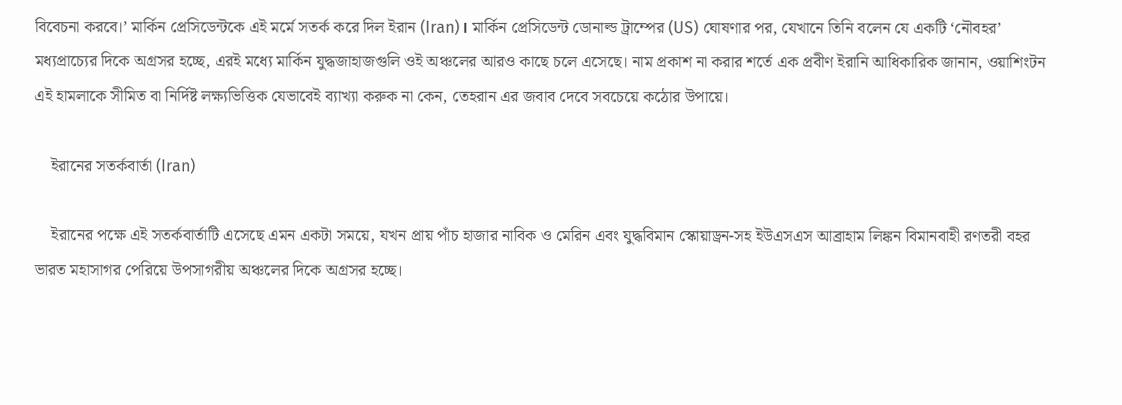বিবেচনা করবে।’ মার্কিন প্রেসিডেন্টকে এই মর্মে সতর্ক করে দিল ইরান (Iran)। মার্কিন প্রেসিডেন্ট ডোনাল্ড ট্রাম্পের (US) ঘোষণার পর, যেখানে তিনি বলেন যে একটি ‘নৌবহর’ মধ্যপ্রাচ্যের দিকে অগ্রসর হচ্ছে, এরই মধ্যে মার্কিন যুদ্ধজাহাজগুলি ওই অঞ্চলের আরও কাছে চলে এসেছে। নাম প্রকাশ না করার শর্তে এক প্রবীণ ইরানি আধিকারিক জানান, ওয়াশিংটন এই হামলাকে সীমিত বা নির্দিষ্ট লক্ষ্যভিত্তিক যেভাবেই ব্যাখ্যা করুক না কেন, তেহরান এর জবাব দেবে সবচেয়ে কঠোর উপায়ে।

    ইরানের সতর্কবার্তা (Iran)

    ইরানের পক্ষে এই সতর্কবার্তাটি এসেছে এমন একটা সময়ে, যখন প্রায় পাঁচ হাজার নাবিক ও মেরিন এবং যুদ্ধবিমান স্কোয়াড্রন-সহ ইউএসএস আব্রাহাম লিঙ্কন বিমানবাহী রণতরী বহর ভারত মহাসাগর পেরিয়ে উপসাগরীয় অঞ্চলের দিকে অগ্রসর হচ্ছে।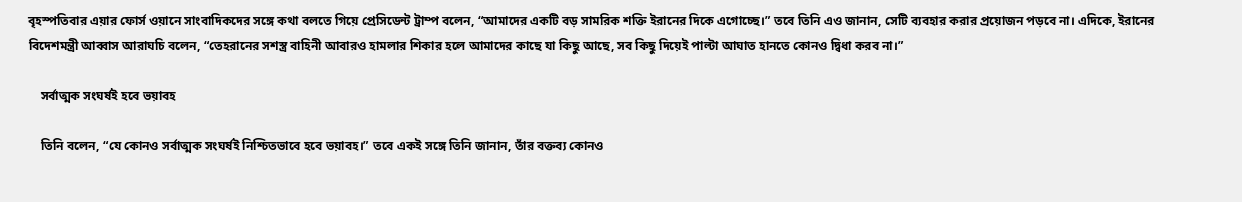বৃহস্পতিবার এয়ার ফোর্স ওয়ানে সাংবাদিকদের সঙ্গে কথা বলতে গিয়ে প্রেসিডেন্ট ট্রাম্প বলেন, “আমাদের একটি বড় সামরিক শক্তি ইরানের দিকে এগোচ্ছে।” তবে তিনি এও জানান, সেটি ব্যবহার করার প্রয়োজন পড়বে না। এদিকে, ইরানের বিদেশমন্ত্রী আব্বাস আরাঘচি বলেন, “তেহরানের সশস্ত্র বাহিনী আবারও হামলার শিকার হলে আমাদের কাছে যা কিছু আছে, সব কিছু দিয়েই পাল্টা আঘাত হানতে কোনও দ্বিধা করব না।”

    সর্বাত্মক সংঘর্ষই হবে ভয়াবহ

    তিনি বলেন, “যে কোনও সর্বাত্মক সংঘর্ষই নিশ্চিতভাবে হবে ভয়াবহ।” তবে একই সঙ্গে তিনি জানান, তাঁর বক্তব্য কোনও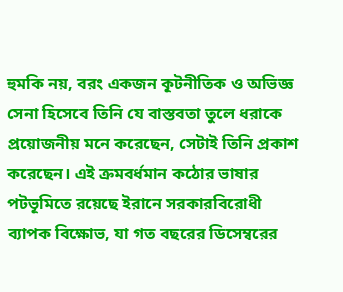হুমকি নয়, বরং একজন কূটনীতিক ও অভিজ্ঞ সেনা হিসেবে তিনি যে বাস্তবতা তুলে ধরাকে প্রয়োজনীয় মনে করেছেন, সেটাই তিনি প্রকাশ করেছেন। এই ক্রমবর্ধমান কঠোর ভাষার পটভূমিতে রয়েছে ইরানে সরকারবিরোধী ব্যাপক বিক্ষোভ, যা গত বছরের ডিসেম্বরের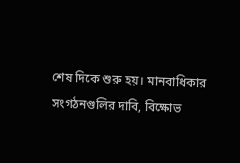শেষ দিকে শুরু হয়। মানবাধিকার সংগঠনগুলির দাবি, বিক্ষোভ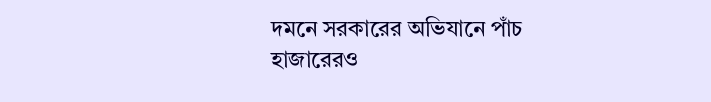দমনে সরকারের অভিযানে পাঁচ হাজারেরও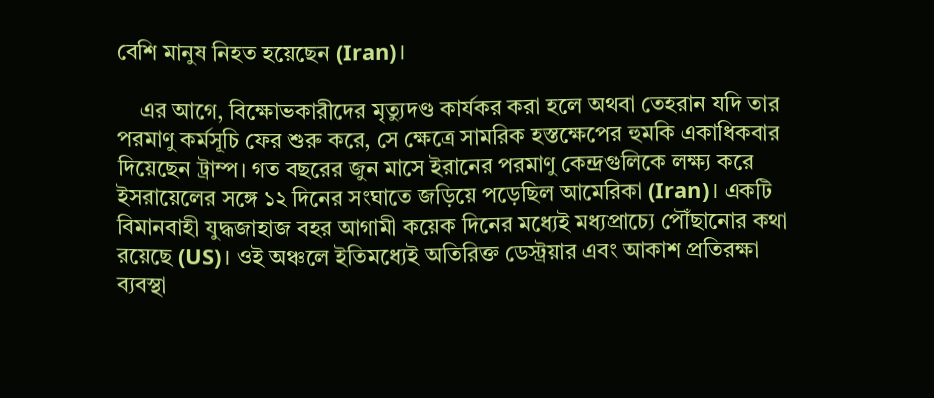বেশি মানুষ নিহত হয়েছেন (Iran)।

    এর আগে, বিক্ষোভকারীদের মৃত্যুদণ্ড কার্যকর করা হলে অথবা তেহরান যদি তার পরমাণু কর্মসূচি ফের শুরু করে, সে ক্ষেত্রে সামরিক হস্তক্ষেপের হুমকি একাধিকবার দিয়েছেন ট্রাম্প। গত বছরের জুন মাসে ইরানের পরমাণু কেন্দ্রগুলিকে লক্ষ্য করে ইসরায়েলের সঙ্গে ১২ দিনের সংঘাতে জড়িয়ে পড়েছিল আমেরিকা (Iran)। একটি বিমানবাহী যুদ্ধজাহাজ বহর আগামী কয়েক দিনের মধ্যেই মধ্যপ্রাচ্যে পৌঁছানোর কথা রয়েছে (US)। ওই অঞ্চলে ইতিমধ্যেই অতিরিক্ত ডেস্ট্রয়ার এবং আকাশ প্রতিরক্ষা ব্যবস্থা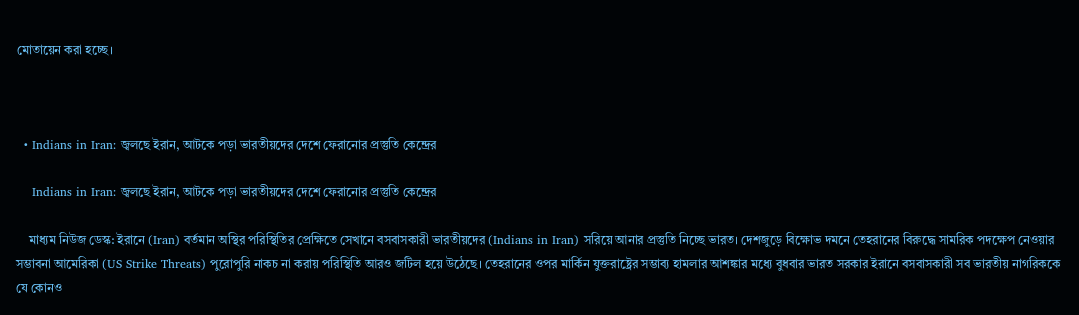মোতায়েন করা হচ্ছে।



  • Indians in Iran: জ্বলছে ইরান, আটকে পড়া ভারতীয়দের দেশে ফেরানোর প্রস্তুতি কেন্দ্রের

    Indians in Iran: জ্বলছে ইরান, আটকে পড়া ভারতীয়দের দেশে ফেরানোর প্রস্তুতি কেন্দ্রের

    মাধ্যম নিউজ ডেস্ক: ইরানে (Iran) বর্তমান অস্থির পরিস্থিতির প্রেক্ষিতে সেখানে বসবাসকারী ভারতীয়দের (Indians in Iran) সরিয়ে আনার প্রস্তুতি নিচ্ছে ভারত। দেশজুড়ে বিক্ষোভ দমনে তেহরানের বিরুদ্ধে সামরিক পদক্ষেপ নেওয়ার সম্ভাবনা আমেরিকা (US Strike Threats) পুরোপুরি নাকচ না করায় পরিস্থিতি আরও জটিল হয়ে উঠেছে। তেহরানের ওপর মার্কিন যুক্তরাষ্ট্রের সম্ভাব্য হামলার আশঙ্কার মধ্যে বুধবার ভারত সরকার ইরানে বসবাসকারী সব ভারতীয় নাগরিককে যে কোনও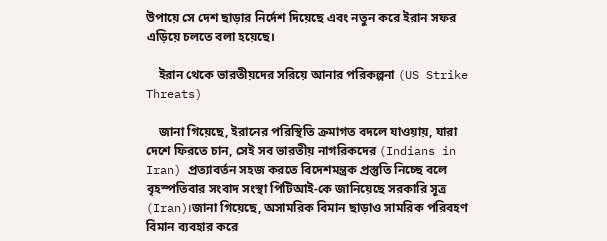উপায়ে সে দেশ ছাড়ার নির্দেশ দিয়েছে এবং নতুন করে ইরান সফর এড়িয়ে চলতে বলা হয়েছে।

    ইরান থেকে ভারতীয়দের সরিয়ে আনার পরিকল্পনা (US Strike Threats)

    জানা গিয়েছে, ইরানের পরিস্থিতি ক্রমাগত বদলে যাওয়ায়, যারা দেশে ফিরতে চান, সেই সব ভারতীয় নাগরিকদের (Indians in Iran) প্রত্যাবর্তন সহজ করতে বিদেশমন্ত্রক প্রস্তুতি নিচ্ছে বলে বৃহস্পতিবার সংবাদ সংস্থা পিটিআই-কে জানিয়েছে সরকারি সূত্র (Iran)।জানা গিয়েছে, অসামরিক বিমান ছাড়াও সামরিক পরিবহণ বিমান ব্যবহার করে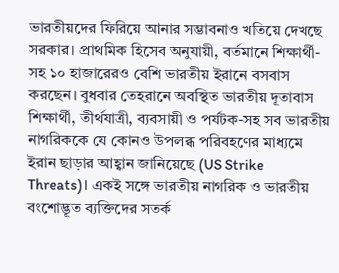ভারতীয়দের ফিরিয়ে আনার সম্ভাবনাও খতিয়ে দেখছে সরকার। প্রাথমিক হিসেব অনুযায়ী, বর্তমানে শিক্ষার্থী-সহ ১০ হাজারেরও বেশি ভারতীয় ইরানে বসবাস করছেন। বুধবার তেহরানে অবস্থিত ভারতীয় দূতাবাস শিক্ষার্থী, তীর্থযাত্রী, ব্যবসায়ী ও পর্যটক-সহ সব ভারতীয় নাগরিককে যে কোনও উপলব্ধ পরিবহণের মাধ্যমে ইরান ছাড়ার আহ্বান জানিয়েছে (US Strike Threats)। একই সঙ্গে ভারতীয় নাগরিক ও ভারতীয় বংশোদ্ভূত ব্যক্তিদের সতর্ক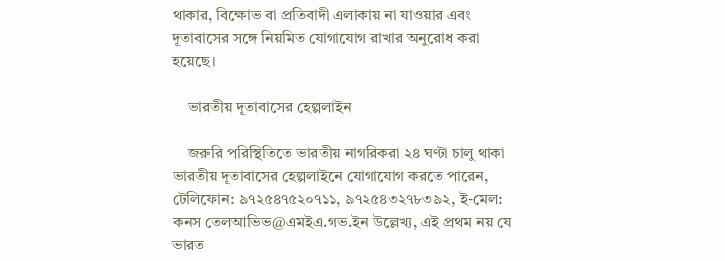থাকার, বিক্ষোভ বা প্রতিবাদী এলাকায় না যাওয়ার এবং দূতাবাসের সঙ্গে নিয়মিত যোগাযোগ রাখার অনুরোধ করা হয়েছে।

    ভারতীয় দূতাবাসের হেল্পলাইন

    জরুরি পরিস্থিতিতে ভারতীয় নাগরিকরা ২৪ ঘণ্টা চালু থাকা ভারতীয় দূতাবাসের হেল্পলাইনে যোগাযোগ করতে পারেন, টেলিফোন: ৯৭২৫৪৭৫২০৭১১, ৯৭২৫৪৩২৭৮৩৯২, ই-মেল: কনস তেলআভিভ@এমইএ.গভ.ইন উল্লেখ্য, এই প্রথম নয় যে ভারত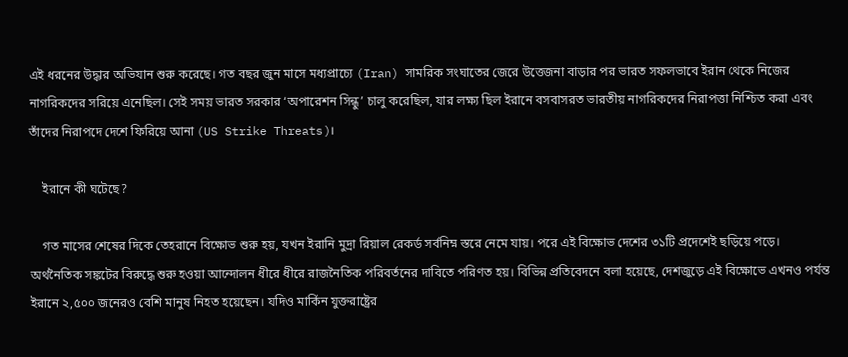এই ধরনের উদ্ধার অভিযান শুরু করেছে। গত বছর জুন মাসে মধ্যপ্রাচ্যে (Iran) সামরিক সংঘাতের জেরে উত্তেজনা বাড়ার পর ভারত সফলভাবে ইরান থেকে নিজের নাগরিকদের সরিয়ে এনেছিল। সেই সময় ভারত সরকার ‘অপারেশন সিন্ধু’ চালু করেছিল, যার লক্ষ্য ছিল ইরানে বসবাসরত ভারতীয় নাগরিকদের নিরাপত্তা নিশ্চিত করা এবং তাঁদের নিরাপদে দেশে ফিরিয়ে আনা (US Strike Threats)।

    ইরানে কী ঘটেছে?

    গত মাসের শেষের দিকে তেহরানে বিক্ষোভ শুরু হয়, যখন ইরানি মুদ্রা রিয়াল রেকর্ড সর্বনিম্ন স্তরে নেমে যায়। পরে এই বিক্ষোভ দেশের ৩১টি প্রদেশেই ছড়িয়ে পড়ে। অর্থনৈতিক সঙ্কটের বিরুদ্ধে শুরু হওয়া আন্দোলন ধীরে ধীরে রাজনৈতিক পরিবর্তনের দাবিতে পরিণত হয়। বিভিন্ন প্রতিবেদনে বলা হয়েছে, দেশজুড়ে এই বিক্ষোভে এখনও পর্যন্ত ইরানে ২,৫০০ জনেরও বেশি মানুষ নিহত হয়েছেন। যদিও মার্কিন যুক্তরাষ্ট্রের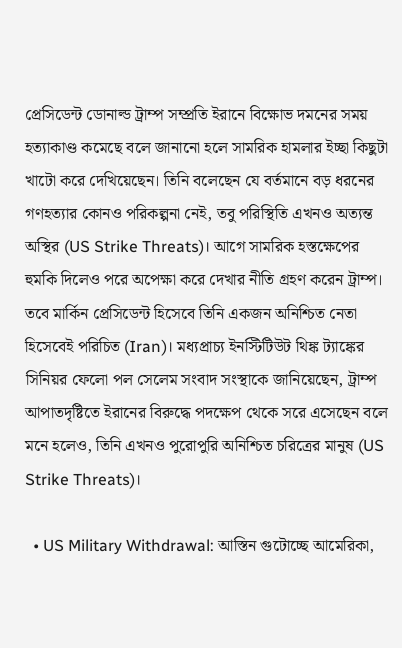প্রেসিডেন্ট ডোনাল্ড ট্রাম্প সম্প্রতি ইরানে বিক্ষোভ দমনের সময় হত্যাকাণ্ড কমেছে বলে জানানো হলে সামরিক হামলার ইচ্ছা কিছুটা খাটো করে দেখিয়েছেন। তিনি বলেছেন যে বর্তমানে বড় ধরনের গণহত্যার কোনও পরিকল্পনা নেই, তবু পরিস্থিতি এখনও অত্যন্ত অস্থির (US Strike Threats)। আগে সামরিক হস্তক্ষেপের হুমকি দিলেও পরে অপেক্ষা করে দেখার নীতি গ্রহণ করেন ট্রাম্প। তবে মার্কিন প্রেসিডেন্ট হিসেবে তিনি একজন অনিশ্চিত নেতা হিসেবেই পরিচিত (Iran)। মধ্যপ্রাচ্য ইনস্টিটিউট থিঙ্ক ট্যাঙ্কের সিনিয়র ফেলো পল সেলেম সংবাদ সংস্থাকে জানিয়েছেন, ট্রাম্প আপাতদৃষ্টিতে ইরানের বিরুদ্ধে পদক্ষেপ থেকে সরে এসেছেন বলে মনে হলেও, তিনি এখনও পুরোপুরি অনিশ্চিত চরিত্রের মানুষ (US Strike Threats)।

  • US Military Withdrawal: আস্তিন গুটোচ্ছে আমেরিকা,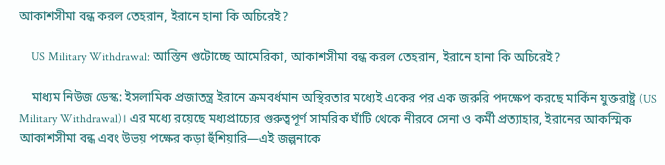আকাশসীমা বন্ধ করল তেহরান, ইরানে হানা কি অচিরেই?

    US Military Withdrawal: আস্তিন গুটোচ্ছে আমেরিকা, আকাশসীমা বন্ধ করল তেহরান, ইরানে হানা কি অচিরেই?

    মাধ্যম নিউজ ডেস্ক: ইসলামিক প্রজাতন্ত্র ইরানে ক্রমবর্ধমান অস্থিরতার মধ্যেই একের পর এক জরুরি পদক্ষেপ করছে মার্কিন যুক্তরাষ্ট্র (US Military Withdrawal)। এর মধ্যে রয়েছে মধ্যপ্রাচ্যের গুরুত্বপূর্ণ সামরিক ঘাঁটি থেকে নীরবে সেনা ও কর্মী প্রত্যাহার, ইরানের আকস্মিক আকাশসীমা বন্ধ এবং উভয় পক্ষের কড়া হুঁশিয়ারি—এই জল্পনাকে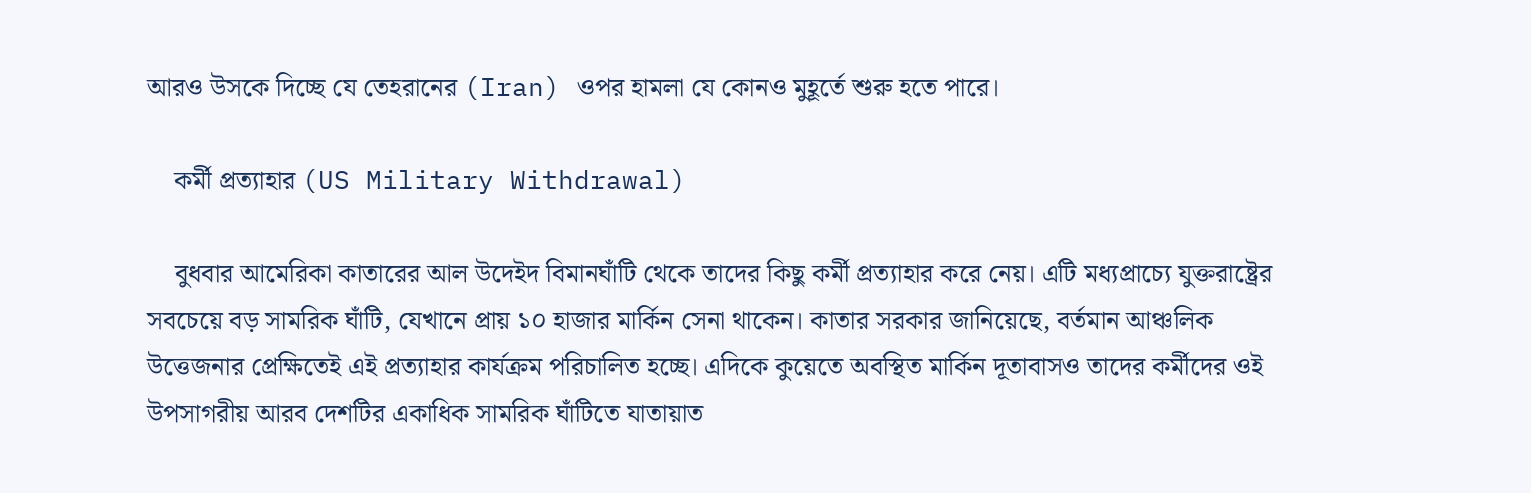আরও উসকে দিচ্ছে যে তেহরানের (Iran) ওপর হামলা যে কোনও মুহূর্তে শুরু হতে পারে।

    কর্মী প্রত্যাহার (US Military Withdrawal)

    বুধবার আমেরিকা কাতারের আল উদেইদ বিমানঘাঁটি থেকে তাদের কিছু কর্মী প্রত্যাহার করে নেয়। এটি মধ্যপ্রাচ্যে যুক্তরাষ্ট্রের সবচেয়ে বড় সামরিক ঘাঁটি, যেখানে প্রায় ১০ হাজার মার্কিন সেনা থাকেন। কাতার সরকার জানিয়েছে, বর্তমান আঞ্চলিক উত্তেজনার প্রেক্ষিতেই এই প্রত্যাহার কার্যক্রম পরিচালিত হচ্ছে। এদিকে কুয়েতে অবস্থিত মার্কিন দূতাবাসও তাদের কর্মীদের ওই উপসাগরীয় আরব দেশটির একাধিক সামরিক ঘাঁটিতে যাতায়াত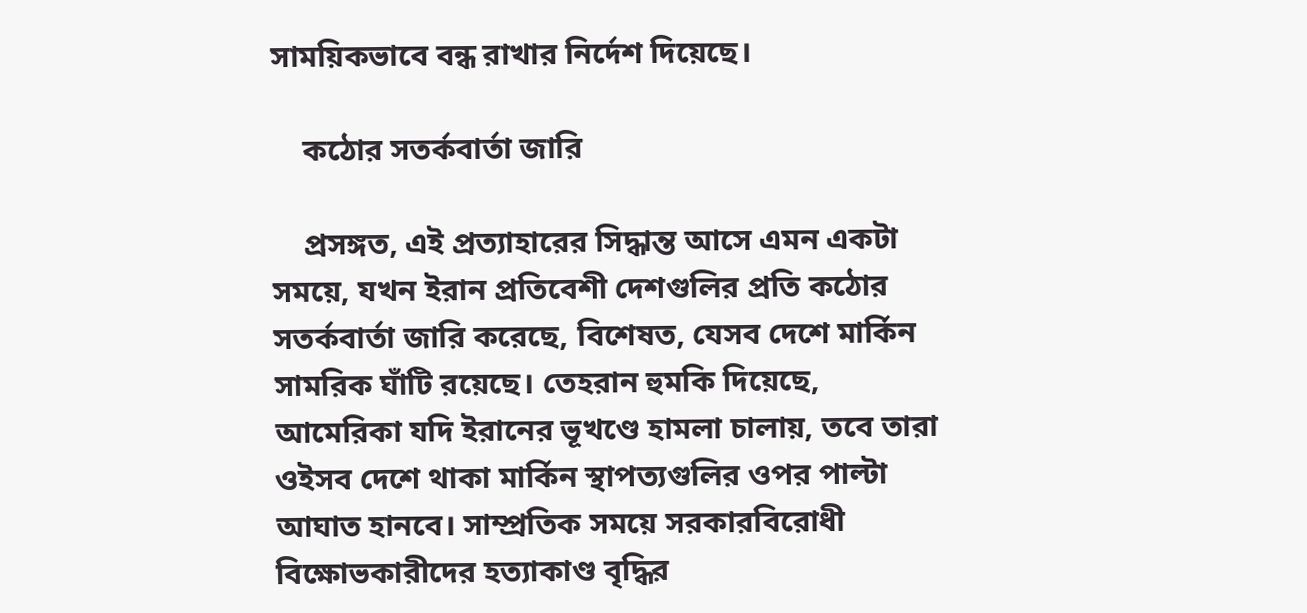সাময়িকভাবে বন্ধ রাখার নির্দেশ দিয়েছে।

    কঠোর সতর্কবার্তা জারি

    প্রসঙ্গত, এই প্রত্যাহারের সিদ্ধান্ত আসে এমন একটা সময়ে, যখন ইরান প্রতিবেশী দেশগুলির প্রতি কঠোর সতর্কবার্তা জারি করেছে, বিশেষত, যেসব দেশে মার্কিন সামরিক ঘাঁটি রয়েছে। তেহরান হুমকি দিয়েছে, আমেরিকা যদি ইরানের ভূখণ্ডে হামলা চালায়, তবে তারা ওইসব দেশে থাকা মার্কিন স্থাপত্যগুলির ওপর পাল্টা আঘাত হানবে। সাম্প্রতিক সময়ে সরকারবিরোধী বিক্ষোভকারীদের হত্যাকাণ্ড বৃদ্ধির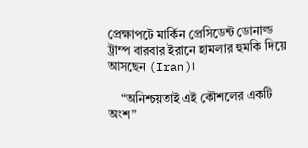প্রেক্ষাপটে মার্কিন প্রেসিডেন্ট ডোনাল্ড ট্রাম্প বারবার ইরানে হামলার হুমকি দিয়ে আসছেন (Iran)।

    “অনিশ্চয়তাই এই কৌশলের একটি অংশ”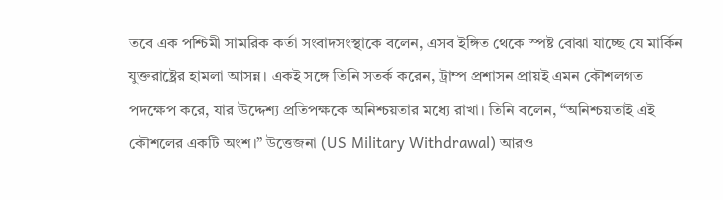তবে এক পশ্চিমী সামরিক কর্তা সংবাদসংস্থাকে বলেন, এসব ইঙ্গিত থেকে স্পষ্ট বোঝা যাচ্ছে যে মার্কিন যুক্তরাষ্ট্রের হামলা আসন্ন। একই সঙ্গে তিনি সতর্ক করেন, ট্রাম্প প্রশাসন প্রায়ই এমন কৌশলগত পদক্ষেপ করে, যার উদ্দেশ্য প্রতিপক্ষকে অনিশ্চয়তার মধ্যে রাখা। তিনি বলেন, “অনিশ্চয়তাই এই কৌশলের একটি অংশ।” উত্তেজনা (US Military Withdrawal) আরও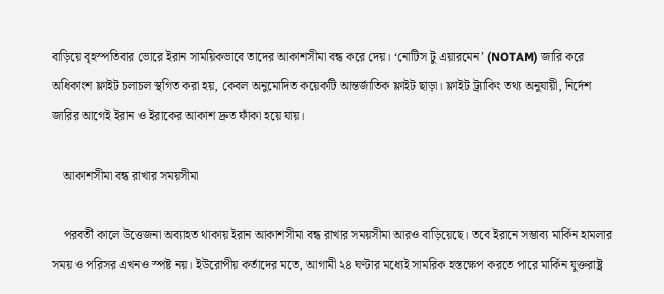বাড়িয়ে বৃহস্পতিবার ভোরে ইরান সাময়িকভাবে তাদের আকাশসীমা বন্ধ করে দেয়। ‘নোটিস টু এয়ারমেন’ (NOTAM) জারি করে অধিকাংশ ফ্লাইট চলাচল স্থগিত করা হয়, কেবল অনুমোদিত কয়েকটি আন্তর্জাতিক ফ্লাইট ছাড়া। ফ্লাইট ট্র্যাকিং তথ্য অনুযায়ী, নির্দেশ জারির আগেই ইরান ও ইরাকের আকাশ দ্রুত ফাঁকা হয়ে যায়।

    আকাশসীমা বন্ধ রাখার সময়সীমা

    পরবর্তী কালে উত্তেজনা অব্যাহত থাকায় ইরান আকাশসীমা বন্ধ রাখার সময়সীমা আরও বাড়িয়েছে। তবে ইরানে সম্ভাব্য মার্কিন হামলার সময় ও পরিসর এখনও স্পষ্ট নয়। ইউরোপীয় কর্তাদের মতে, আগামী ২৪ ঘণ্টার মধ্যেই সামরিক হস্তক্ষেপ করতে পারে মার্কিন যুক্তরাষ্ট্র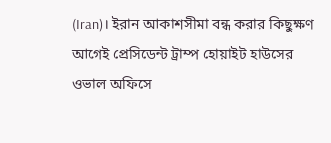(Iran)। ইরান আকাশসীমা বন্ধ করার কিছুক্ষণ আগেই প্রেসিডেন্ট ট্রাম্প হোয়াইট হাউসের ওভাল অফিসে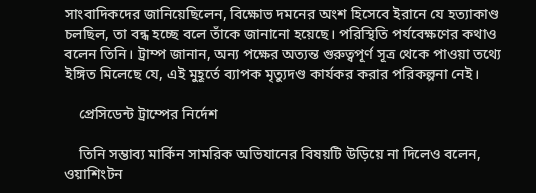সাংবাদিকদের জানিয়েছিলেন, বিক্ষোভ দমনের অংশ হিসেবে ইরানে যে হত্যাকাণ্ড চলছিল, তা বন্ধ হচ্ছে বলে তাঁকে জানানো হয়েছে। পরিস্থিতি পর্যবেক্ষণের কথাও বলেন তিনি। ট্রাম্প জানান, অন্য পক্ষের অত্যন্ত গুরুত্বপূর্ণ সূত্র থেকে পাওয়া তথ্যে ইঙ্গিত মিলেছে যে, এই মুহূর্তে ব্যাপক মৃত্যুদণ্ড কার্যকর করার পরিকল্পনা নেই।

    প্রেসিডেন্ট ট্রাম্পের নির্দেশ

    তিনি সম্ভাব্য মার্কিন সামরিক অভিযানের বিষয়টি উড়িয়ে না দিলেও বলেন, ওয়াশিংটন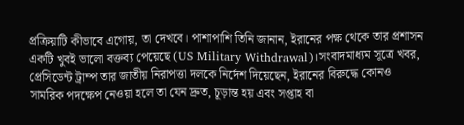প্রক্রিয়াটি কীভাবে এগোয়, তা দেখবে। পাশাপাশি তিনি জানান, ইরানের পক্ষ থেকে তার প্রশাসন একটি খুবই ভালো বক্তব্য পেয়েছে (US Military Withdrawal)।সংবাদমাধ্যম সূত্রে খবর, প্রেসিডেন্ট ট্রাম্প তার জাতীয় নিরাপত্তা দলকে নির্দেশ দিয়েছেন, ইরানের বিরুদ্ধে কোনও সামরিক পদক্ষেপ নেওয়া হলে তা যেন দ্রুত, চূড়ান্ত হয় এবং সপ্তাহ বা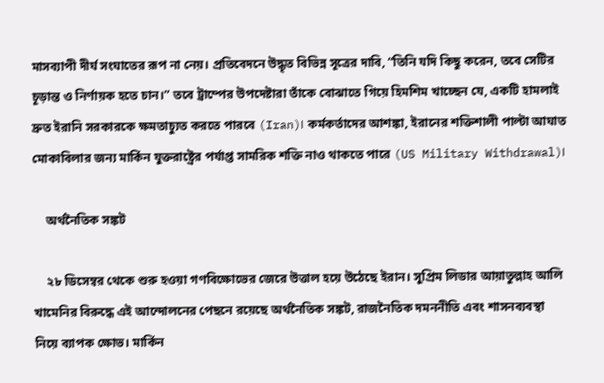মাসব্যাপী দীর্ঘ সংঘাতের রূপ না নেয়। প্রতিবেদনে উদ্ধৃত বিভিন্ন সূত্রের দাবি, “তিনি যদি কিছু করেন, তবে সেটির চূড়ান্ত ও নির্ণায়ক হতে চান।” তবে ট্রাম্পের উপদেষ্টারা তাঁকে বোঝাতে গিয়ে হিমশিম খাচ্ছেন যে, একটি হামলাই দ্রুত ইরানি সরকারকে ক্ষমতাচ্যুত করতে পারবে (Iran)। কর্মকর্তাদের আশঙ্কা, ইরানের শক্তিশালী পাল্টা আঘাত মোকাবিলার জন্য মার্কিন যুক্তরাষ্ট্রের পর্যাপ্ত সামরিক শক্তি নাও থাকতে পারে (US Military Withdrawal)।

    অর্থনৈতিক সঙ্কট

    ২৮ ডিসেম্বর থেকে শুরু হওয়া গণবিক্ষোভের জেরে উত্তাল হয়ে উঠেছে ইরান। সুপ্রিম লিডার আয়াতুল্লাহ আলি খামেনির বিরুদ্ধে এই আন্দোলনের পেছনে রয়েছে অর্থনৈতিক সঙ্কট, রাজনৈতিক দমননীতি এবং শাসনব্যবস্থা নিয়ে ব্যাপক ক্ষোভ। মার্কিন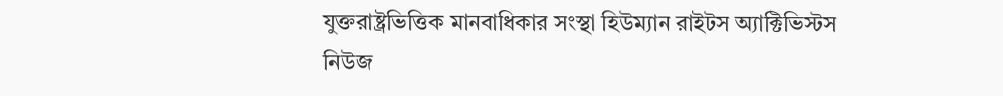যুক্তরাষ্ট্রভিত্তিক মানবাধিকার সংস্থা হিউম্যান রাইটস অ্যাক্টিভিস্টস নিউজ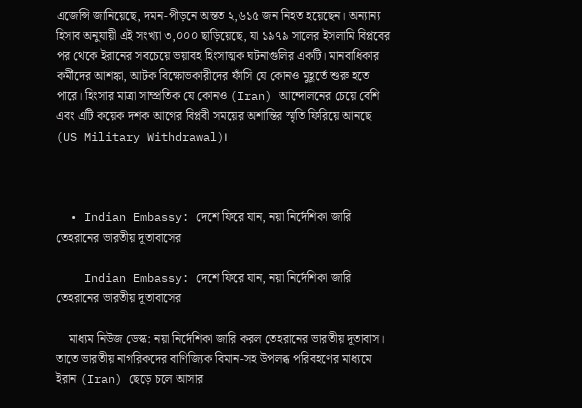এজেন্সি জানিয়েছে, দমন-পীড়নে অন্তত ২,৬১৫ জন নিহত হয়েছেন। অন্যান্য হিসাব অনুযায়ী এই সংখ্যা ৩,০০০ ছাড়িয়েছে, যা ১৯৭৯ সালের ইসলামি বিপ্লবের পর থেকে ইরানের সবচেয়ে ভয়াবহ হিংসাত্মক ঘটনাগুলির একটি। মানবাধিকার কর্মীদের আশঙ্কা, আটক বিক্ষোভকারীদের ফাঁসি যে কোনও মুহূর্তে শুরু হতে পারে। হিংসার মাত্রা সাম্প্রতিক যে কোনও (Iran) আন্দোলনের চেয়ে বেশি এবং এটি কয়েক দশক আগের বিপ্লবী সময়ের অশান্তির স্মৃতি ফিরিয়ে আনছে (US Military Withdrawal)।



  • Indian Embassy: দেশে ফিরে যান, নয়া নির্দেশিকা জারি তেহরানের ভারতীয় দূতাবাসের

    Indian Embassy: দেশে ফিরে যান, নয়া নির্দেশিকা জারি তেহরানের ভারতীয় দূতাবাসের

    মাধ্যম নিউজ ডেস্ক: নয়া নির্দেশিকা জারি করল তেহরানের ভারতীয় দূতাবাস। তাতে ভারতীয় নাগরিকদের বাণিজ্যিক বিমান-সহ উপলব্ধ পরিবহণের মাধ্যমে ইরান (Iran) ছেড়ে চলে আসার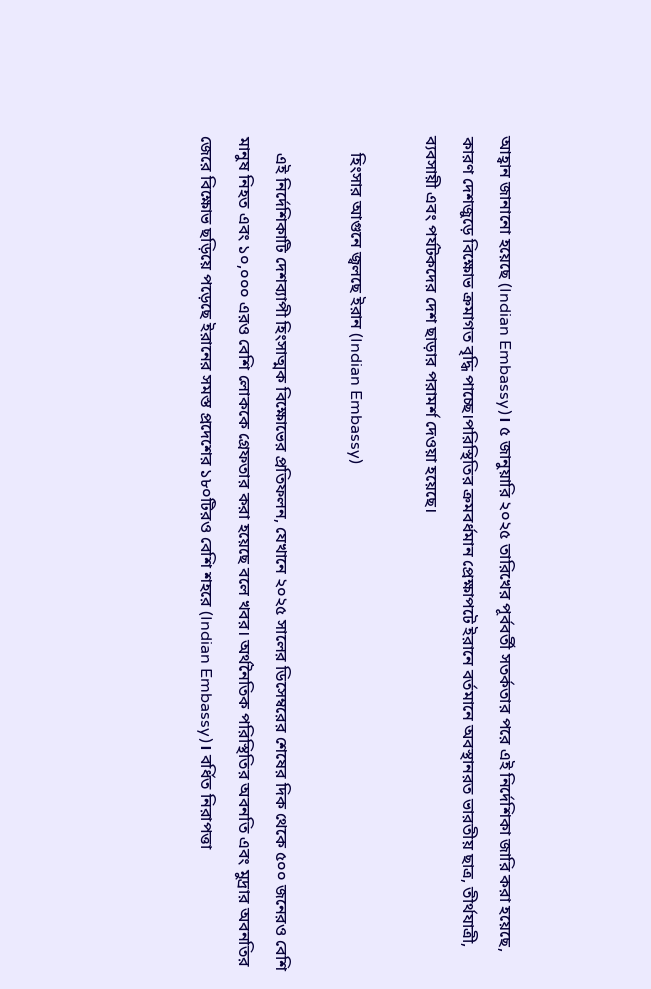আহ্বান জানানো হয়েছে (Indian Embassy)। ৫ জানুয়ারি ২০২৫ তারিখের পূর্ববর্তী সতর্কতার পরে এই নির্দেশিকা জারি করা হয়েছে, কারণ দেশজুড়ে বিক্ষোভ ক্রমাগত বৃদ্ধি পাচ্ছে।পরিস্থিতির ক্রমবর্ধমান প্রেক্ষাপটে ইরানে বর্তমানে অবস্থানরত ভারতীয় ছাত্র, তীর্থযাত্রী, ব্যবসায়ী এবং পর্যটকদের দেশ ছাড়ার পরামর্শ দেওয়া হয়েছে।

    হিংসার আগুনে জ্বলছে ইরান (Indian Embassy)

    এই নির্দেশিকাটি দেশব্যাপী হিংসাত্মক বিক্ষোভের প্রতিফলন, যেখানে ২০২৫ সালের ডিসেম্বরের শেষের দিক থেকে ৫০০ জনেরও বেশি মানুষ নিহত এবং ১০,০০০ এরও বেশি লোককে গ্রেফতার করা হয়েছে বলে খবর। অর্থনৈতিক পরিস্থিতির অবনতি এবং মুদ্রার অবনতির জেরে বিক্ষোভ ছড়িয়ে পড়েছে ইরানের সমস্ত প্রদেশের ১৮০টিরও বেশি শহরে (Indian Embassy)। বর্ধিত নিরাপত্তা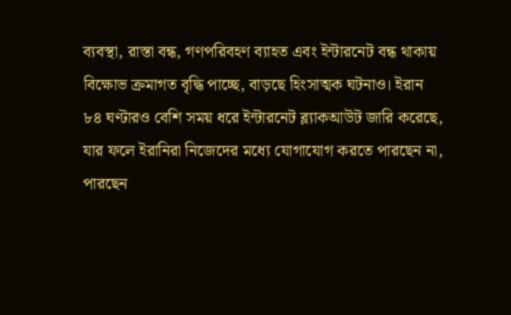ব্যবস্থা, রাস্তা বন্ধ, গণপরিবহণ ব্যাহত এবং ইন্টারনেট বন্ধ থাকায় বিক্ষোভ ক্রমাগত বৃদ্ধি পাচ্ছে, বাড়ছে হিংসাত্মক ঘটনাও। ইরান ৮৪ ঘণ্টারও বেশি সময় ধরে ইন্টারনেট ব্ল্যাকআউট জারি করেছে, যার ফলে ইরানিরা নিজেদের মধ্যে যোগাযোগ করতে পারছেন না, পারছেন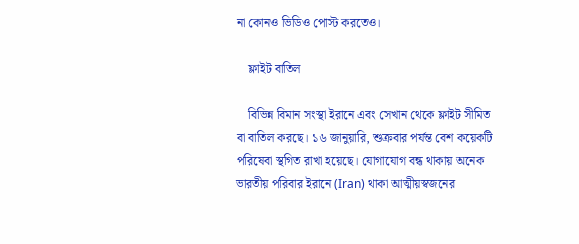না কোনও ভিডিও পোস্ট করতেও।

    ফ্লাইট বাতিল

    বিভিন্ন বিমান সংস্থা ইরানে এবং সেখান থেকে ফ্লাইট সীমিত বা বাতিল করছে। ১৬ জানুয়ারি, শুক্রবার পর্যন্ত বেশ কয়েকটি পরিষেবা স্থগিত রাখা হয়েছে। যোগাযোগ বন্ধ থাকায় অনেক ভারতীয় পরিবার ইরানে (Iran) থাকা আত্মীয়স্বজনের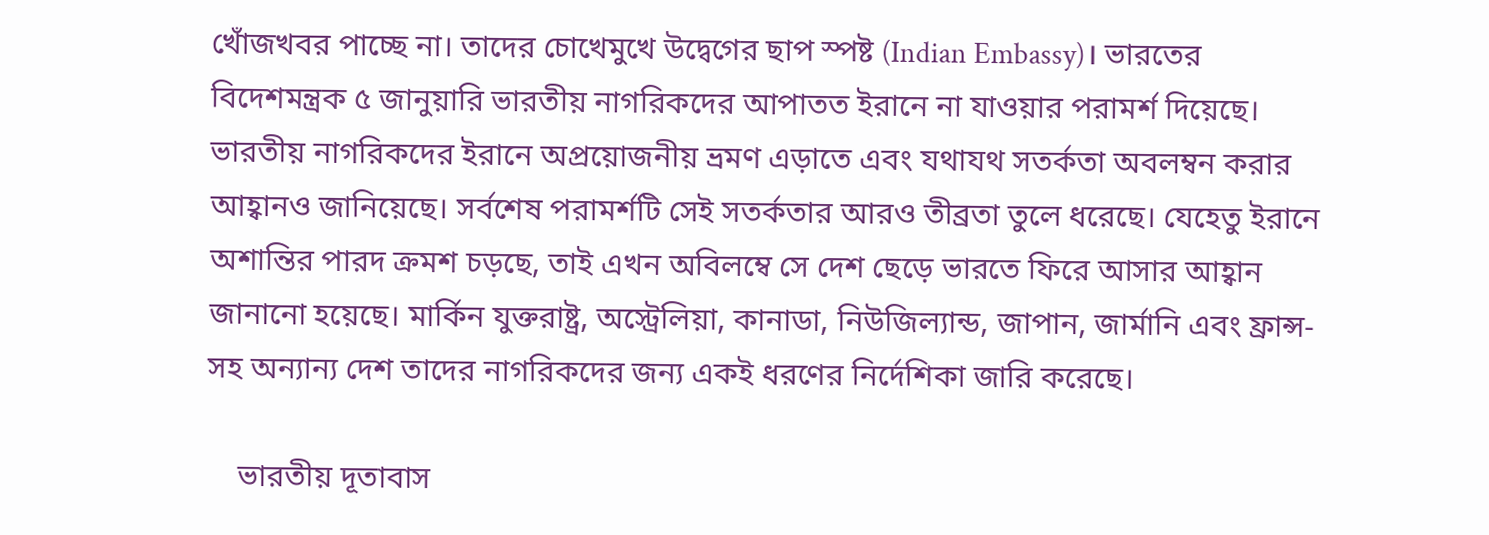খোঁজখবর পাচ্ছে না। তাদের চোখেমুখে উদ্বেগের ছাপ স্পষ্ট (Indian Embassy)। ভারতের বিদেশমন্ত্রক ৫ জানুয়ারি ভারতীয় নাগরিকদের আপাতত ইরানে না যাওয়ার পরামর্শ দিয়েছে। ভারতীয় নাগরিকদের ইরানে অপ্রয়োজনীয় ভ্রমণ এড়াতে এবং যথাযথ সতর্কতা অবলম্বন করার আহ্বানও জানিয়েছে। সর্বশেষ পরামর্শটি সেই সতর্কতার আরও তীব্রতা তুলে ধরেছে। যেহেতু ইরানে অশান্তির পারদ ক্রমশ চড়ছে, তাই এখন অবিলম্বে সে দেশ ছেড়ে ভারতে ফিরে আসার আহ্বান জানানো হয়েছে। মার্কিন যুক্তরাষ্ট্র, অস্ট্রেলিয়া, কানাডা, নিউজিল্যান্ড, জাপান, জার্মানি এবং ফ্রান্স-সহ অন্যান্য দেশ তাদের নাগরিকদের জন্য একই ধরণের নির্দেশিকা জারি করেছে।

    ভারতীয় দূতাবাস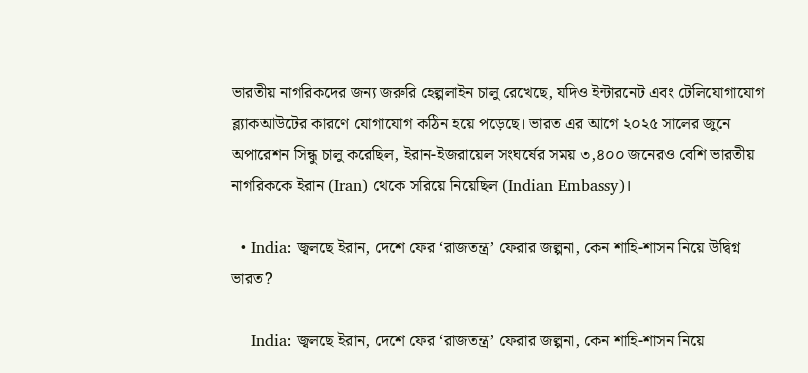ভারতীয় নাগরিকদের জন্য জরুরি হেল্পলাইন চালু রেখেছে, যদিও ইন্টারনেট এবং টেলিযোগাযোগ ব্ল্যাকআউটের কারণে যোগাযোগ কঠিন হয়ে পড়েছে। ভারত এর আগে ২০২৫ সালের জুনে অপারেশন সিন্ধু চালু করেছিল, ইরান-ইজরায়েল সংঘর্ষের সময় ৩,৪০০ জনেরও বেশি ভারতীয় নাগরিককে ইরান (Iran) থেকে সরিয়ে নিয়েছিল (Indian Embassy)।

  • India: জ্বলছে ইরান, দেশে ফের ‘রাজতন্ত্র’ ফেরার জল্পনা, কেন শাহি-শাসন নিয়ে উদ্বিগ্ন ভারত?

    India: জ্বলছে ইরান, দেশে ফের ‘রাজতন্ত্র’ ফেরার জল্পনা, কেন শাহি-শাসন নিয়ে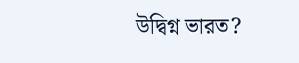উদ্বিগ্ন ভারত?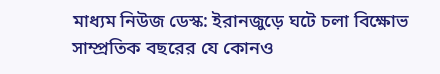মাধ্যম নিউজ ডেস্ক: ইরানজুড়ে ঘটে চলা বিক্ষোভ সাম্প্রতিক বছরের যে কোনও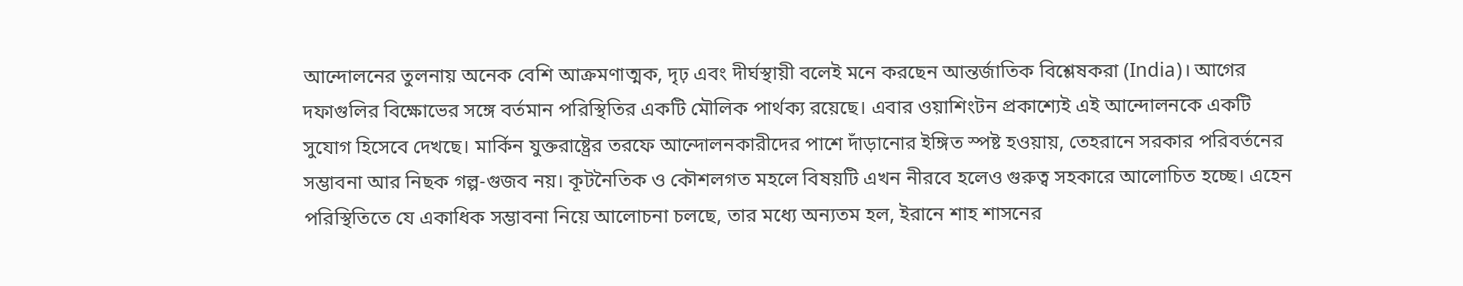আন্দোলনের তুলনায় অনেক বেশি আক্রমণাত্মক, দৃঢ় এবং দীর্ঘস্থায়ী বলেই মনে করছেন আন্তর্জাতিক বিশ্লেষকরা (India)। আগের দফাগুলির বিক্ষোভের সঙ্গে বর্তমান পরিস্থিতির একটি মৌলিক পার্থক্য রয়েছে। এবার ওয়াশিংটন প্রকাশ্যেই এই আন্দোলনকে একটি সুযোগ হিসেবে দেখছে। মার্কিন যুক্তরাষ্ট্রের তরফে আন্দোলনকারীদের পাশে দাঁড়ানোর ইঙ্গিত স্পষ্ট হওয়ায়, তেহরানে সরকার পরিবর্তনের সম্ভাবনা আর নিছক গল্প-গুজব নয়। কূটনৈতিক ও কৌশলগত মহলে বিষয়টি এখন নীরবে হলেও গুরুত্ব সহকারে আলোচিত হচ্ছে। এহেন পরিস্থিতিতে যে একাধিক সম্ভাবনা নিয়ে আলোচনা চলছে, তার মধ্যে অন্যতম হল, ইরানে শাহ শাসনের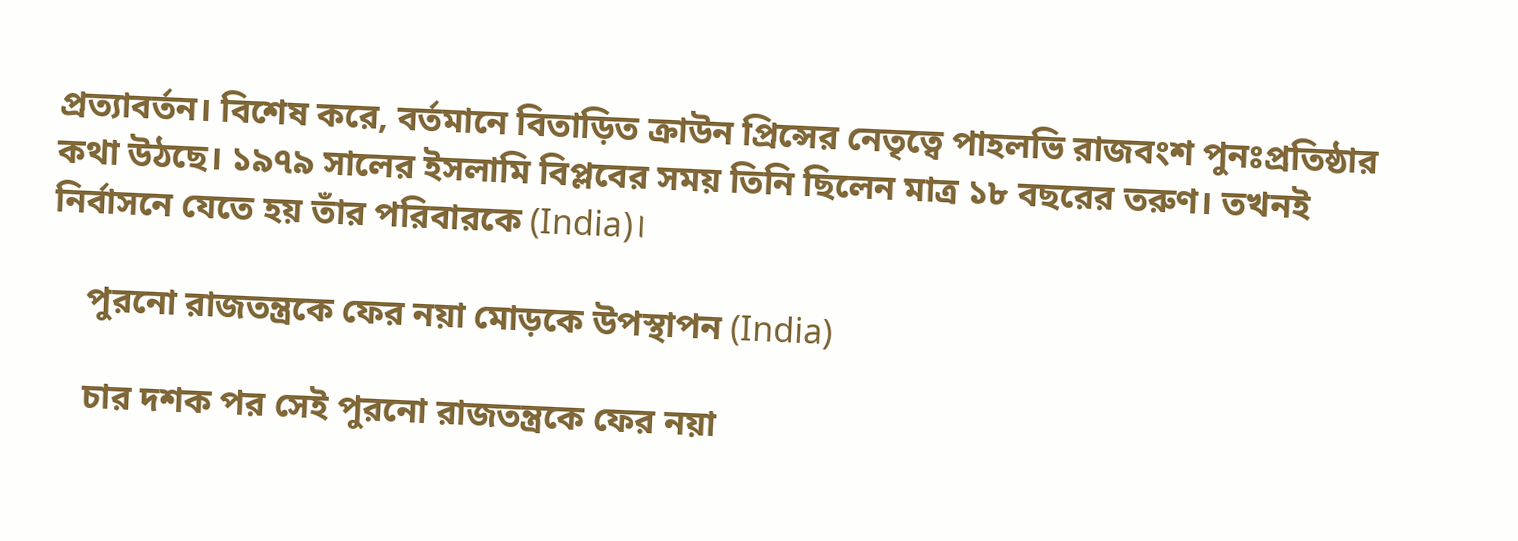প্রত্যাবর্তন। বিশেষ করে, বর্তমানে বিতাড়িত ক্রাউন প্রিন্সের নেতৃত্বে পাহলভি রাজবংশ পুনঃপ্রতিষ্ঠার কথা উঠছে। ১৯৭৯ সালের ইসলামি বিপ্লবের সময় তিনি ছিলেন মাত্র ১৮ বছরের তরুণ। তখনই নির্বাসনে যেতে হয় তাঁর পরিবারকে (India)।

    পুরনো রাজতন্ত্রকে ফের নয়া মোড়কে উপস্থাপন (India)

    চার দশক পর সেই পুরনো রাজতন্ত্রকে ফের নয়া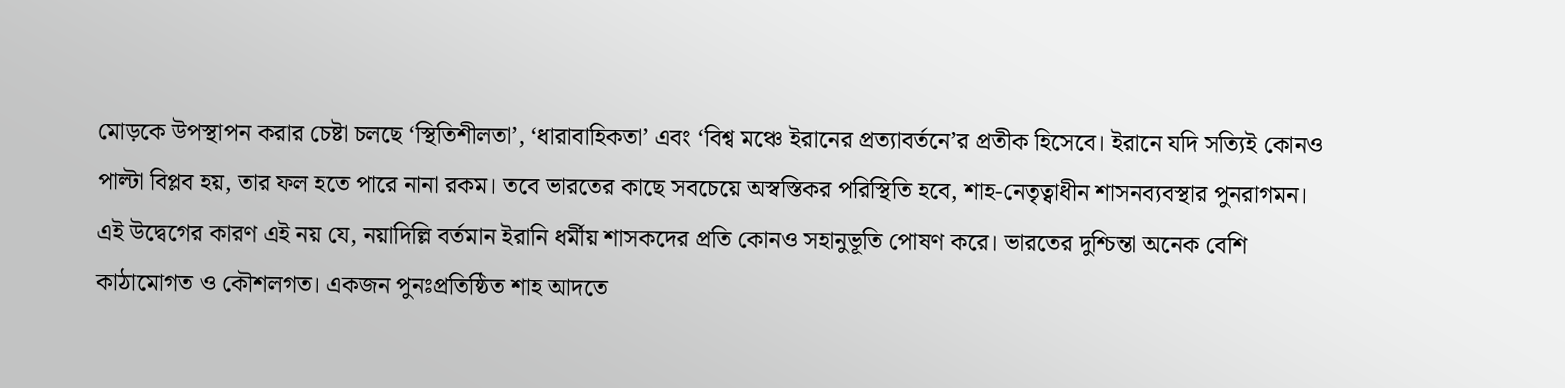মোড়কে উপস্থাপন করার চেষ্টা চলছে ‘স্থিতিশীলতা’, ‘ধারাবাহিকতা’ এবং ‘বিশ্ব মঞ্চে ইরানের প্রত্যাবর্তনে’র প্রতীক হিসেবে। ইরানে যদি সত্যিই কোনও পাল্টা বিপ্লব হয়, তার ফল হতে পারে নানা রকম। তবে ভারতের কাছে সবচেয়ে অস্বস্তিকর পরিস্থিতি হবে, শাহ-নেতৃত্বাধীন শাসনব্যবস্থার পুনরাগমন। এই উদ্বেগের কারণ এই নয় যে, নয়াদিল্লি বর্তমান ইরানি ধর্মীয় শাসকদের প্রতি কোনও সহানুভূতি পোষণ করে। ভারতের দুশ্চিন্তা অনেক বেশি কাঠামোগত ও কৌশলগত। একজন পুনঃপ্রতিষ্ঠিত শাহ আদতে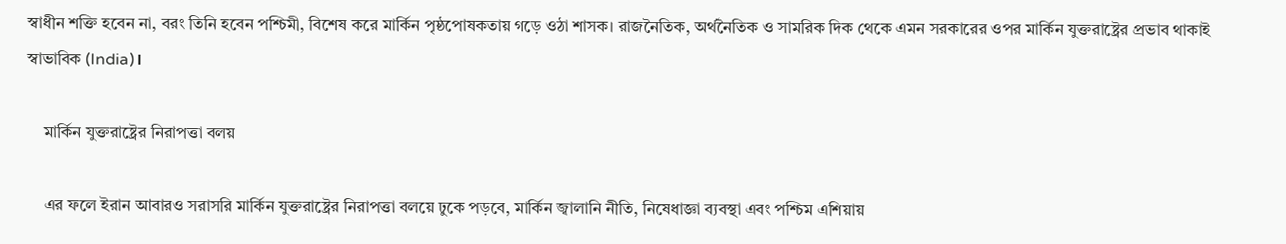স্বাধীন শক্তি হবেন না, বরং তিনি হবেন পশ্চিমী, বিশেষ করে মার্কিন পৃষ্ঠপোষকতায় গড়ে ওঠা শাসক। রাজনৈতিক, অর্থনৈতিক ও সামরিক দিক থেকে এমন সরকারের ওপর মার্কিন যুক্তরাষ্ট্রের প্রভাব থাকাই স্বাভাবিক (India)।

    মার্কিন যুক্তরাষ্ট্রের নিরাপত্তা বলয়

    এর ফলে ইরান আবারও সরাসরি মার্কিন যুক্তরাষ্ট্রের নিরাপত্তা বলয়ে ঢুকে পড়বে, মার্কিন জ্বালানি নীতি, নিষেধাজ্ঞা ব্যবস্থা এবং পশ্চিম এশিয়ায়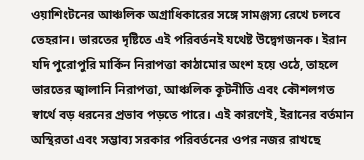ওয়াশিংটনের আঞ্চলিক অগ্রাধিকারের সঙ্গে সামঞ্জস্য রেখে চলবে তেহরান। ভারতের দৃষ্টিতে এই পরিবর্তনই যথেষ্ট উদ্বেগজনক। ইরান যদি পুরোপুরি মার্কিন নিরাপত্তা কাঠামোর অংশ হয়ে ওঠে, তাহলে ভারতের জ্বালানি নিরাপত্তা, আঞ্চলিক কূটনীতি এবং কৌশলগত স্বার্থে বড় ধরনের প্রভাব পড়তে পারে। এই কারণেই, ইরানের বর্তমান অস্থিরতা এবং সম্ভাব্য সরকার পরিবর্তনের ওপর নজর রাখছে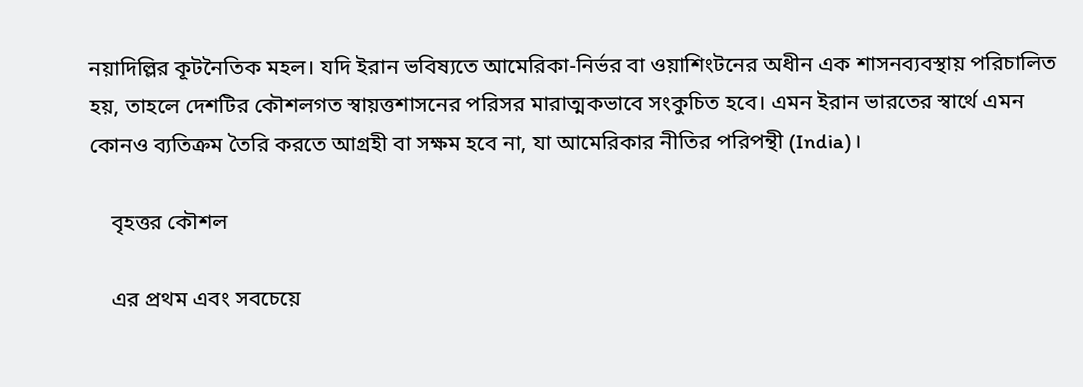নয়াদিল্লির কূটনৈতিক মহল। যদি ইরান ভবিষ্যতে আমেরিকা-নির্ভর বা ওয়াশিংটনের অধীন এক শাসনব্যবস্থায় পরিচালিত হয়, তাহলে দেশটির কৌশলগত স্বায়ত্তশাসনের পরিসর মারাত্মকভাবে সংকুচিত হবে। এমন ইরান ভারতের স্বার্থে এমন কোনও ব্যতিক্রম তৈরি করতে আগ্রহী বা সক্ষম হবে না, যা আমেরিকার নীতির পরিপন্থী (India)।

    বৃহত্তর কৌশল

    এর প্রথম এবং সবচেয়ে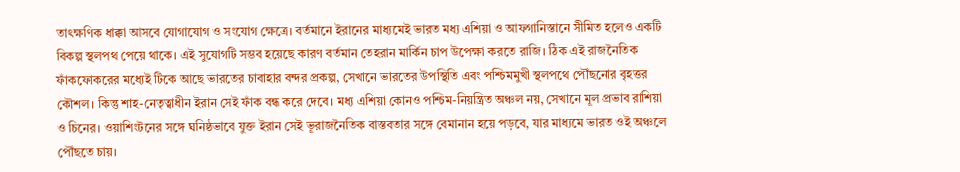তাৎক্ষণিক ধাক্কা আসবে যোগাযোগ ও সংযোগ ক্ষেত্রে। বর্তমানে ইরানের মাধ্যমেই ভারত মধ্য এশিয়া ও আফগানিস্তানে সীমিত হলেও একটি বিকল্প স্থলপথ পেয়ে থাকে। এই সুযোগটি সম্ভব হয়েছে কারণ বর্তমান তেহরান মার্কিন চাপ উপেক্ষা করতে রাজি। ঠিক এই রাজনৈতিক ফাঁকফোকরের মধ্যেই টিকে আছে ভারতের চাবাহার বন্দর প্রকল্প, সেখানে ভারতের উপস্থিতি এবং পশ্চিমমুখী স্থলপথে পৌঁছনোর বৃহত্তর কৌশল। কিন্তু শাহ-নেতৃত্বাধীন ইরান সেই ফাঁক বন্ধ করে দেবে। মধ্য এশিয়া কোনও পশ্চিম-নিয়ন্ত্রিত অঞ্চল নয়, সেখানে মূল প্রভাব রাশিয়া ও চিনের। ওয়াশিংটনের সঙ্গে ঘনিষ্ঠভাবে যুক্ত ইরান সেই ভূরাজনৈতিক বাস্তবতার সঙ্গে বেমানান হয়ে পড়বে, যার মাধ্যমে ভারত ওই অঞ্চলে পৌঁছতে চায়।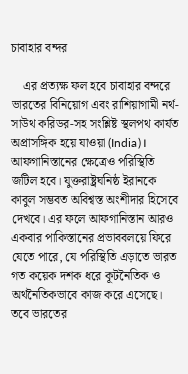চাবাহার বন্দর

    এর প্রত্যক্ষ ফল হবে চাবাহার বন্দরে ভারতের বিনিয়োগ এবং রাশিয়াগামী নর্থ-সাউথ করিডর-সহ সংশ্লিষ্ট স্থলপথ কার্যত অপ্রাসঙ্গিক হয়ে যাওয়া (India)। আফগানিস্তানের ক্ষেত্রেও পরিস্থিতি জটিল হবে। যুক্তরাষ্ট্রঘনিষ্ঠ ইরানকে কাবুল সম্ভবত অবিশ্বস্ত অংশীদার হিসেবে দেখবে। এর ফলে আফগানিস্তান আরও একবার পাকিস্তানের প্রভাববলয়ে ফিরে যেতে পারে, যে পরিস্থিতি এড়াতে ভারত গত কয়েক দশক ধরে কূটনৈতিক ও অর্থনৈতিকভাবে কাজ করে এসেছে। তবে ভারতের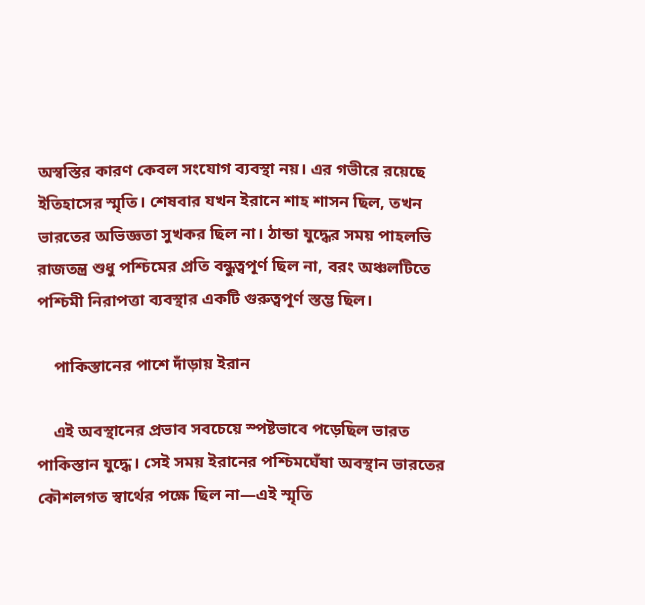অস্বস্তির কারণ কেবল সংযোগ ব্যবস্থা নয়। এর গভীরে রয়েছে ইতিহাসের স্মৃতি। শেষবার যখন ইরানে শাহ শাসন ছিল, তখন ভারতের অভিজ্ঞতা সুখকর ছিল না। ঠান্ডা যুদ্ধের সময় পাহলভি রাজতন্ত্র শুধু পশ্চিমের প্রতি বন্ধুত্বপূর্ণ ছিল না, বরং অঞ্চলটিতে পশ্চিমী নিরাপত্তা ব্যবস্থার একটি গুরুত্বপূর্ণ স্তম্ভ ছিল।

    পাকিস্তানের পাশে দাঁড়ায় ইরান

    এই অবস্থানের প্রভাব সবচেয়ে স্পষ্টভাবে পড়েছিল ভারত পাকিস্তান যুদ্ধে। সেই সময় ইরানের পশ্চিমঘেঁষা অবস্থান ভারতের কৌশলগত স্বার্থের পক্ষে ছিল না—এই স্মৃতি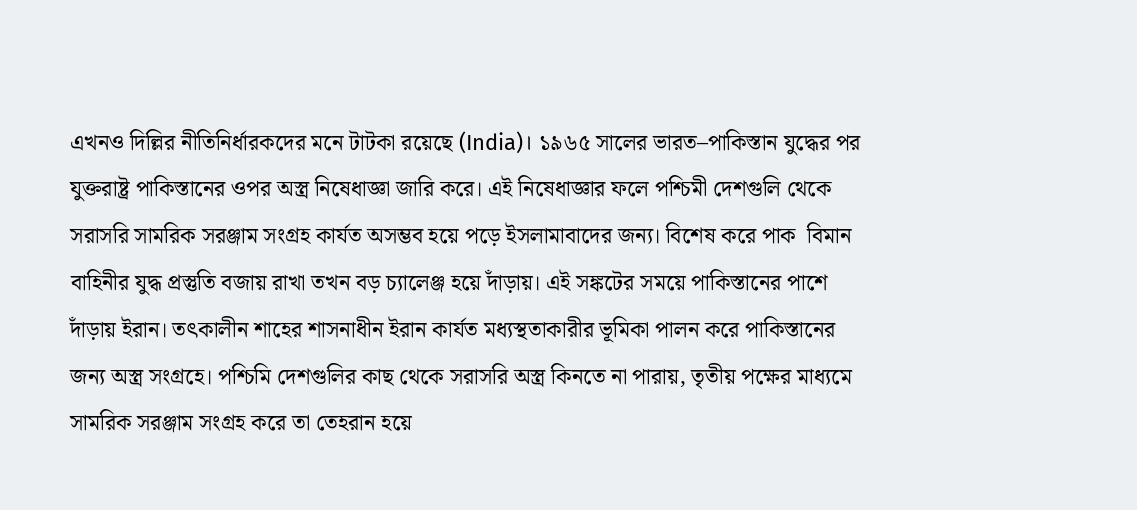এখনও দিল্লির নীতিনির্ধারকদের মনে টাটকা রয়েছে (India)। ১৯৬৫ সালের ভারত–পাকিস্তান যুদ্ধের পর যুক্তরাষ্ট্র পাকিস্তানের ওপর অস্ত্র নিষেধাজ্ঞা জারি করে। এই নিষেধাজ্ঞার ফলে পশ্চিমী দেশগুলি থেকে সরাসরি সামরিক সরঞ্জাম সংগ্রহ কার্যত অসম্ভব হয়ে পড়ে ইসলামাবাদের জন্য। বিশেষ করে পাক  বিমান বাহিনীর যুদ্ধ প্রস্তুতি বজায় রাখা তখন বড় চ্যালেঞ্জ হয়ে দাঁড়ায়। এই সঙ্কটের সময়ে পাকিস্তানের পাশে দাঁড়ায় ইরান। তৎকালীন শাহের শাসনাধীন ইরান কার্যত মধ্যস্থতাকারীর ভূমিকা পালন করে পাকিস্তানের জন্য অস্ত্র সংগ্রহে। পশ্চিমি দেশগুলির কাছ থেকে সরাসরি অস্ত্র কিনতে না পারায়, তৃতীয় পক্ষের মাধ্যমে সামরিক সরঞ্জাম সংগ্রহ করে তা তেহরান হয়ে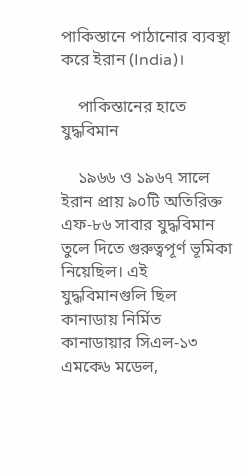পাকিস্তানে পাঠানোর ব্যবস্থা করে ইরান (India)।

    পাকিস্তানের হাতে যুদ্ধবিমান

    ১৯৬৬ ও ১৯৬৭ সালে ইরান প্রায় ৯০টি অতিরিক্ত এফ-৮৬ সাবার যুদ্ধবিমান  তুলে দিতে গুরুত্বপূর্ণ ভূমিকা নিয়েছিল। এই যুদ্ধবিমানগুলি ছিল কানাডায় নির্মিত কানাডায়ার সিএল-১৩ এমকে৬ মডেল,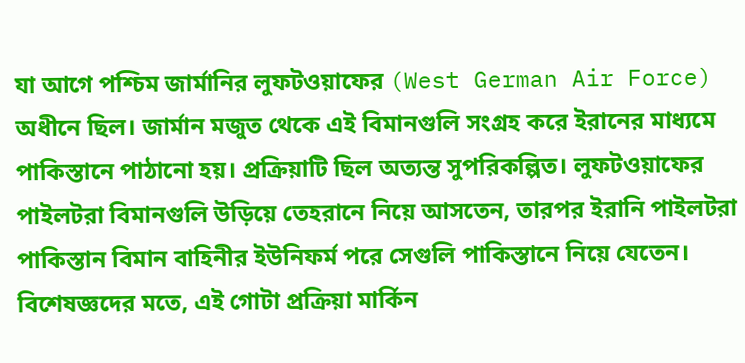যা আগে পশ্চিম জার্মানির লুফটওয়াফের (West German Air Force) অধীনে ছিল। জার্মান মজুত থেকে এই বিমানগুলি সংগ্রহ করে ইরানের মাধ্যমে পাকিস্তানে পাঠানো হয়। প্রক্রিয়াটি ছিল অত্যন্ত সুপরিকল্পিত। লুফটওয়াফের পাইলটরা বিমানগুলি উড়িয়ে তেহরানে নিয়ে আসতেন, তারপর ইরানি পাইলটরা পাকিস্তান বিমান বাহিনীর ইউনিফর্ম পরে সেগুলি পাকিস্তানে নিয়ে যেতেন। বিশেষজ্ঞদের মতে, এই গোটা প্রক্রিয়া মার্কিন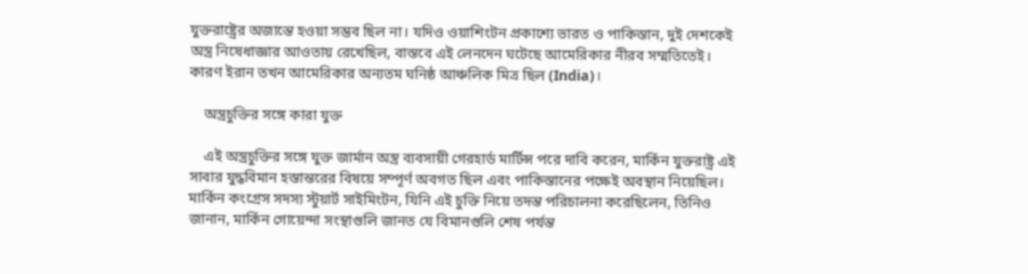যুক্তরাষ্ট্রের অজান্তে হওয়া সম্ভব ছিল না। যদিও ওয়াশিংটন প্রকাশ্যে ভারত ও পাকিস্তান, দুই দেশকেই অস্ত্র নিষেধাজ্ঞার আওতায় রেখেছিল, বাস্তবে এই লেনদেন ঘটেছে আমেরিকার নীরব সম্মতিতেই। কারণ ইরান তখন আমেরিকার অন্যতম ঘনিষ্ঠ আঞ্চলিক মিত্র ছিল (India)।

    অস্ত্রচুক্তির সঙ্গে কারা যুক্ত

    এই অস্ত্রচুক্তির সঙ্গে যুক্ত জার্মান অস্ত্র ব্যবসায়ী গেরহার্ড মার্টিন্স পরে দাবি করেন, মার্কিন যুক্তরাষ্ট্র এই সাবার যুদ্ধবিমান হস্তান্তরের বিষয়ে সম্পূর্ণ অবগত ছিল এবং পাকিস্তানের পক্ষেই অবস্থান নিয়েছিল। মার্কিন কংগ্রেস সদস্য স্টুয়ার্ট সাইমিংটন, যিনি এই চুক্তি নিয়ে তদন্ত পরিচালনা করেছিলেন, তিনিও জানান, মার্কিন গোয়েন্দা সংস্থাগুলি জানত যে বিমানগুলি শেষ পর্যন্ত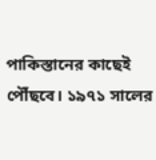পাকিস্তানের কাছেই পৌঁছবে। ১৯৭১ সালের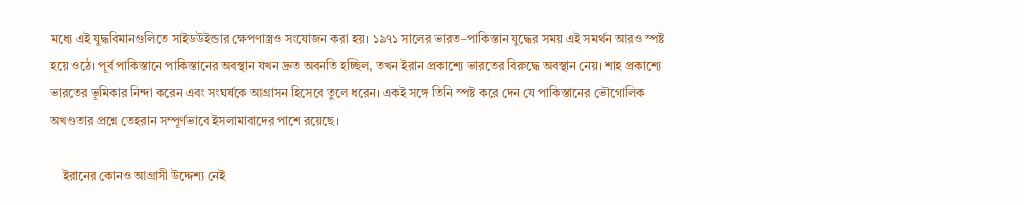মধ্যে এই যুদ্ধবিমানগুলিতে সাইডউইন্ডার ক্ষেপণাস্ত্রও সংযোজন করা হয়। ১৯৭১ সালের ভারত–পাকিস্তান যুদ্ধের সময় এই সমর্থন আরও স্পষ্ট হয়ে ওঠে। পূর্ব পাকিস্তানে পাকিস্তানের অবস্থান যখন দ্রুত অবনতি হচ্ছিল, তখন ইরান প্রকাশ্যে ভারতের বিরুদ্ধে অবস্থান নেয়। শাহ প্রকাশ্যে ভারতের ভূমিকার নিন্দা করেন এবং সংঘর্ষকে আগ্রাসন হিসেবে তুলে ধরেন। একই সঙ্গে তিনি স্পষ্ট করে দেন যে পাকিস্তানের ভৌগোলিক অখণ্ডতার প্রশ্নে তেহরান সম্পূর্ণভাবে ইসলামাবাদের পাশে রয়েছে।

    ইরানের কোনও আগ্রাসী উদ্দেশ্য নেই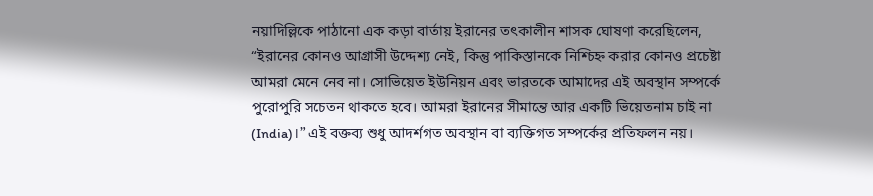নয়াদিল্লিকে পাঠানো এক কড়া বার্তায় ইরানের তৎকালীন শাসক ঘোষণা করেছিলেন, “ইরানের কোনও আগ্রাসী উদ্দেশ্য নেই, কিন্তু পাকিস্তানকে নিশ্চিহ্ন করার কোনও প্রচেষ্টা আমরা মেনে নেব না। সোভিয়েত ইউনিয়ন এবং ভারতকে আমাদের এই অবস্থান সম্পর্কে পুরোপুরি সচেতন থাকতে হবে। আমরা ইরানের সীমান্তে আর একটি ভিয়েতনাম চাই না (India)।” এই বক্তব্য শুধু আদর্শগত অবস্থান বা ব্যক্তিগত সম্পর্কের প্রতিফলন নয়।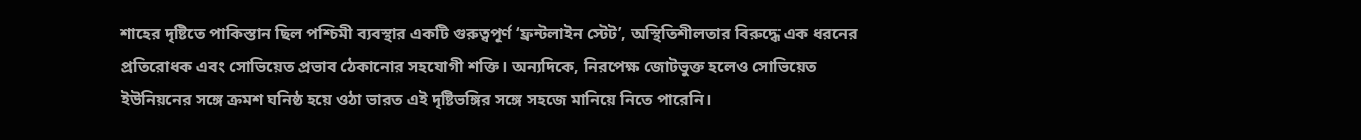শাহের দৃষ্টিতে পাকিস্তান ছিল পশ্চিমী ব্যবস্থার একটি গুরুত্বপূর্ণ ‘ফ্রন্টলাইন স্টেট’, অস্থিতিশীলতার বিরুদ্ধে এক ধরনের প্রতিরোধক এবং সোভিয়েত প্রভাব ঠেকানোর সহযোগী শক্তি। অন্যদিকে, নিরপেক্ষ জোটভুক্ত হলেও সোভিয়েত ইউনিয়নের সঙ্গে ক্রমশ ঘনিষ্ঠ হয়ে ওঠা ভারত এই দৃষ্টিভঙ্গির সঙ্গে সহজে মানিয়ে নিতে পারেনি।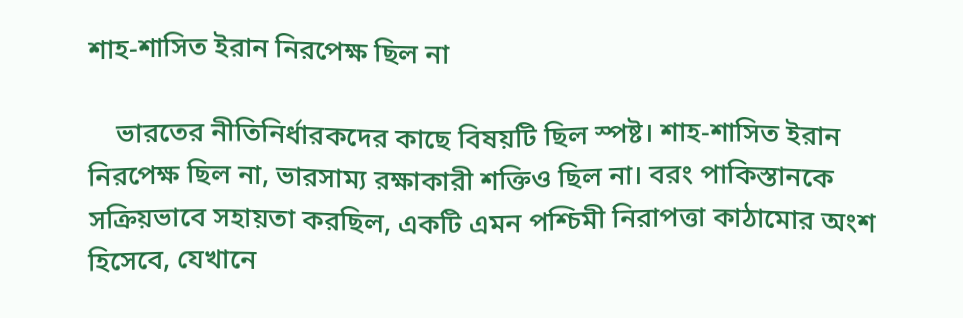শাহ-শাসিত ইরান নিরপেক্ষ ছিল না

    ভারতের নীতিনির্ধারকদের কাছে বিষয়টি ছিল স্পষ্ট। শাহ-শাসিত ইরান নিরপেক্ষ ছিল না, ভারসাম্য রক্ষাকারী শক্তিও ছিল না। বরং পাকিস্তানকে সক্রিয়ভাবে সহায়তা করছিল, একটি এমন পশ্চিমী নিরাপত্তা কাঠামোর অংশ হিসেবে, যেখানে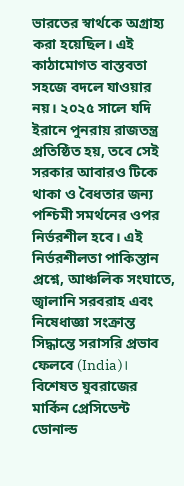ভারতের স্বার্থকে অগ্রাহ্য করা হয়েছিল। এই কাঠামোগত বাস্তবতা সহজে বদলে যাওয়ার নয়। ২০২৫ সালে যদি ইরানে পুনরায় রাজতন্ত্র প্রতিষ্ঠিত হয়, তবে সেই সরকার আবারও টিকে থাকা ও বৈধতার জন্য পশ্চিমী সমর্থনের ওপর নির্ভরশীল হবে। এই নির্ভরশীলতা পাকিস্তান প্রশ্নে, আঞ্চলিক সংঘাতে, জ্বালানি সরবরাহ এবং নিষেধাজ্ঞা সংক্রান্ত সিদ্ধান্তে সরাসরি প্রভাব ফেলবে (India)। বিশেষত যুবরাজের মার্কিন প্রেসিডেন্ট ডোনাল্ড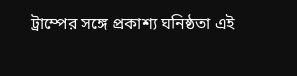ট্রাম্পের সঙ্গে প্রকাশ্য ঘনিষ্ঠতা এই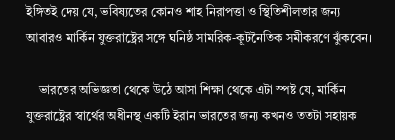ইঙ্গিতই দেয় যে, ভবিষ্যতের কোনও শাহ নিরাপত্তা ও স্থিতিশীলতার জন্য আবারও মার্কিন যুক্তরাষ্ট্রের সঙ্গে ঘনিষ্ঠ সামরিক-কূটনৈতিক সমীকরণে ঝুঁকবেন।

    ভারতের অভিজ্ঞতা থেকে উঠে আসা শিক্ষা থেকে এটা স্পষ্ট যে, মার্কিন যুক্তরাষ্ট্রের স্বার্থের অধীনস্থ একটি ইরান ভারতের জন্য কখনও ততটা সহায়ক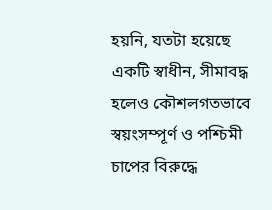হয়নি, যতটা হয়েছে একটি স্বাধীন, সীমাবদ্ধ হলেও কৌশলগতভাবে স্বয়ংসম্পূর্ণ ও পশ্চিমী চাপের বিরুদ্ধে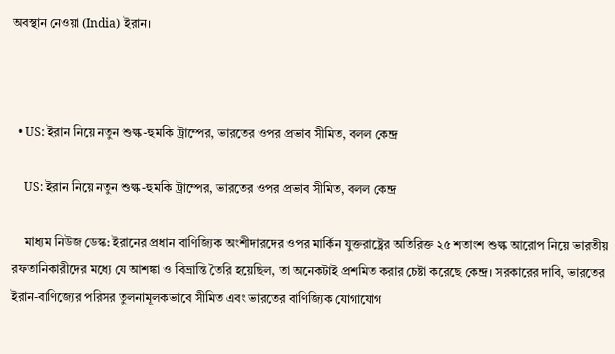অবস্থান নেওয়া (India) ইরান।



  • US: ইরান নিয়ে নতুন শুল্ক-হুমকি ট্রাম্পের, ভারতের ওপর প্রভাব সীমিত, বলল কেন্দ্র

    US: ইরান নিয়ে নতুন শুল্ক-হুমকি ট্রাম্পের, ভারতের ওপর প্রভাব সীমিত, বলল কেন্দ্র

    মাধ্যম নিউজ ডেস্ক: ইরানের প্রধান বাণিজ্যিক অংশীদারদের ওপর মার্কিন যুক্তরাষ্ট্রের অতিরিক্ত ২৫ শতাংশ শুল্ক আরোপ নিয়ে ভারতীয় রফতানিকারীদের মধ্যে যে আশঙ্কা ও বিভ্রান্তি তৈরি হয়েছিল, তা অনেকটাই প্রশমিত করার চেষ্টা করেছে কেন্দ্র। সরকারের দাবি, ভারতের ইরান-বাণিজ্যের পরিসর তুলনামূলকভাবে সীমিত এবং ভারতের বাণিজ্যিক যোগাযোগ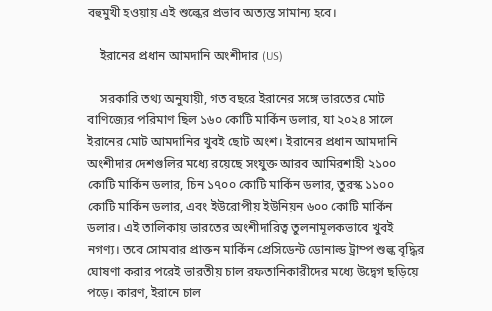বহুমুখী হওয়ায় এই শুল্কের প্রভাব অত্যন্ত সামান্য হবে।

    ইরানের প্রধান আমদানি অংশীদার (US)

    সরকারি তথ্য অনুযায়ী, গত বছরে ইরানের সঙ্গে ভারতের মোট বাণিজ্যের পরিমাণ ছিল ১৬০ কোটি মার্কিন ডলার, যা ২০২৪ সালে ইরানের মোট আমদানির খুবই ছোট অংশ। ইরানের প্রধান আমদানি অংশীদার দেশগুলির মধ্যে রয়েছে সংযুক্ত আরব আমিরশাহী ২১০০ কোটি মার্কিন ডলার, চিন ১৭০০ কোটি মার্কিন ডলার, তুরস্ক ১১০০ কোটি মার্কিন ডলার, এবং ইউরোপীয় ইউনিয়ন ৬০০ কোটি মার্কিন ডলার। এই তালিকায় ভারতের অংশীদারিত্ব তুলনামূলকভাবে খুবই নগণ্য। তবে সোমবার প্রাক্তন মার্কিন প্রেসিডেন্ট ডোনাল্ড ট্রাম্প শুল্ক বৃদ্ধির ঘোষণা করার পরেই ভারতীয় চাল রফতানিকারীদের মধ্যে উদ্বেগ ছড়িয়ে পড়ে। কারণ, ইরানে চাল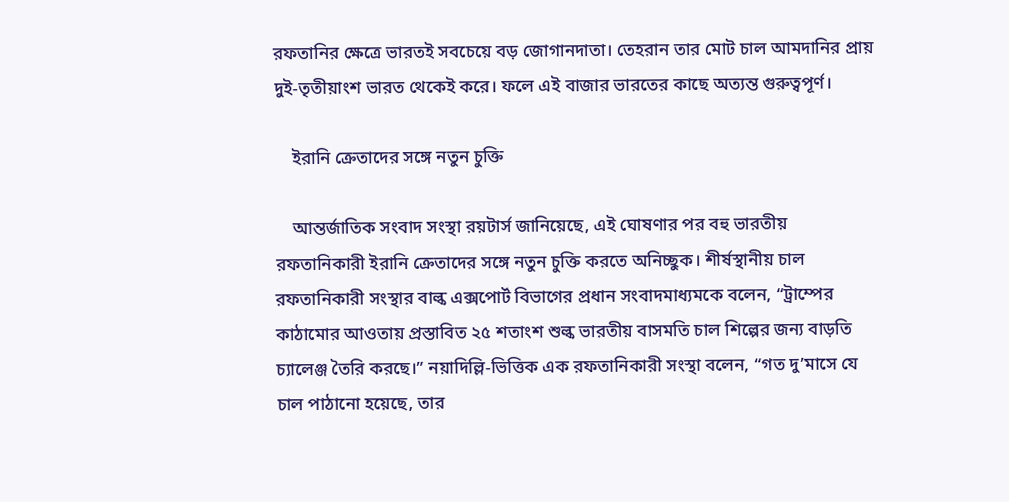রফতানির ক্ষেত্রে ভারতই সবচেয়ে বড় জোগানদাতা। তেহরান তার মোট চাল আমদানির প্রায় দুই-তৃতীয়াংশ ভারত থেকেই করে। ফলে এই বাজার ভারতের কাছে অত্যন্ত গুরুত্বপূর্ণ।

    ইরানি ক্রেতাদের সঙ্গে নতুন চুক্তি

    আন্তর্জাতিক সংবাদ সংস্থা রয়টার্স জানিয়েছে, এই ঘোষণার পর বহু ভারতীয় রফতানিকারী ইরানি ক্রেতাদের সঙ্গে নতুন চুক্তি করতে অনিচ্ছুক। শীর্ষস্থানীয় চাল রফতানিকারী সংস্থার বাল্ক এক্সপোর্ট বিভাগের প্রধান সংবাদমাধ্যমকে বলেন, “ট্রাম্পের কাঠামোর আওতায় প্রস্তাবিত ২৫ শতাংশ শুল্ক ভারতীয় বাসমতি চাল শিল্পের জন্য বাড়তি চ্যালেঞ্জ তৈরি করছে।” নয়াদিল্লি-ভিত্তিক এক রফতানিকারী সংস্থা বলেন, “গত দু’মাসে যে চাল পাঠানো হয়েছে, তার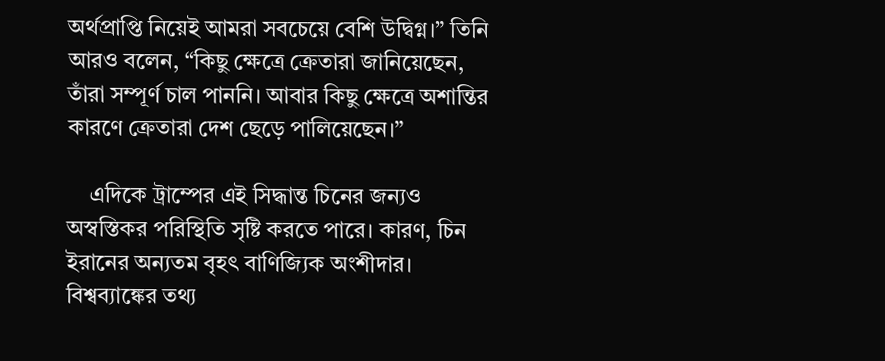অর্থপ্রাপ্তি নিয়েই আমরা সবচেয়ে বেশি উদ্বিগ্ন।” তিনি আরও বলেন, “কিছু ক্ষেত্রে ক্রেতারা জানিয়েছেন, তাঁরা সম্পূর্ণ চাল পাননি। আবার কিছু ক্ষেত্রে অশান্তির কারণে ক্রেতারা দেশ ছেড়ে পালিয়েছেন।”

    এদিকে ট্রাম্পের এই সিদ্ধান্ত চিনের জন্যও অস্বস্তিকর পরিস্থিতি সৃষ্টি করতে পারে। কারণ, চিন ইরানের অন্যতম বৃহৎ বাণিজ্যিক অংশীদার। বিশ্বব্যাঙ্কের তথ্য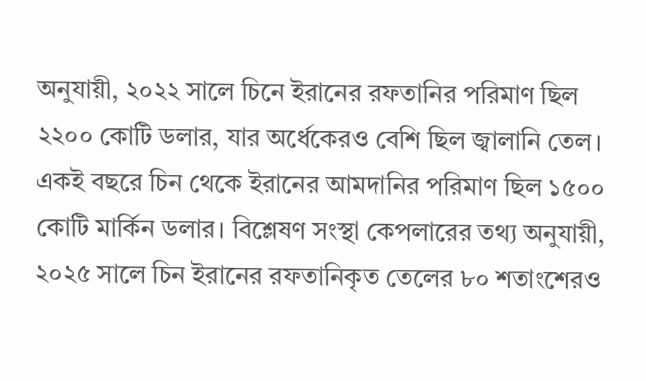অনুযায়ী, ২০২২ সালে চিনে ইরানের রফতানির পরিমাণ ছিল ২২০০ কোটি ডলার, যার অর্ধেকেরও বেশি ছিল জ্বালানি তেল। একই বছরে চিন থেকে ইরানের আমদানির পরিমাণ ছিল ১৫০০ কোটি মার্কিন ডলার। বিশ্লেষণ সংস্থা কেপলারের তথ্য অনুযায়ী, ২০২৫ সালে চিন ইরানের রফতানিকৃত তেলের ৮০ শতাংশেরও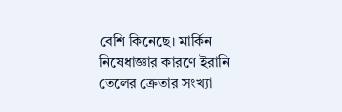বেশি কিনেছে। মার্কিন নিষেধাজ্ঞার কারণে ইরানি তেলের ক্রেতার সংখ্যা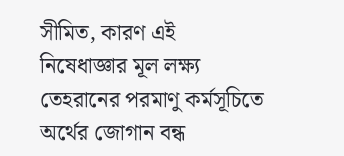সীমিত, কারণ এই নিষেধাজ্ঞার মূল লক্ষ্য তেহরানের পরমাণু কর্মসূচিতে অর্থের জোগান বন্ধ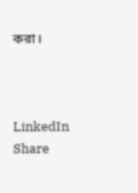করা।



LinkedIn
Share